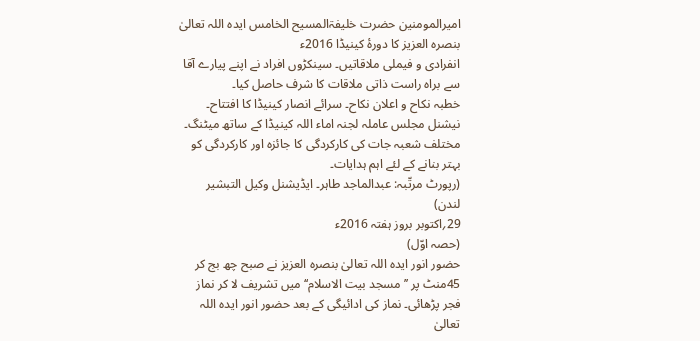امیرالمومنین حضرت خلیفۃالمسیح الخامس ایدہ اللہ تعالیٰ بنصرہ العزیز کا دورۂ کینیڈا 2016ء
انفرادی و فیملی ملاقاتیں۔ سینکڑوں افراد نے اپنے پیارے آقا سے براہ راست ذاتی ملاقات کا شرف حاصل کیا۔
خطبہ نکاح و اعلان نکاح۔ سرائے انصار کینیڈا کا افتتاح۔
نیشنل مجلس عاملہ لجنہ اماء اللہ کینیڈا کے ساتھ میٹنگ۔ مختلف شعبہ جات کی کارکردگی کا جائزہ اور کارکردگی کو بہتر بنانے کے لئے اہم ہدایات۔
(رپورٹ مرتّبہ: عبدالماجد طاہر۔ ایڈیشنل وکیل التبشیر لندن)
29؍اکتوبر بروز ہفتہ 2016ء
(حصہ اوّل)
حضور انور ایدہ اللہ تعالیٰ بنصرہ العزیز نے صبح چھ بج کر 45منٹ پر ’’مسجد بیت الاسلام‘‘ میں تشریف لا کر نماز فجر پڑھائی۔ نماز کی ادائیگی کے بعد حضور انور ایدہ اللہ تعالیٰ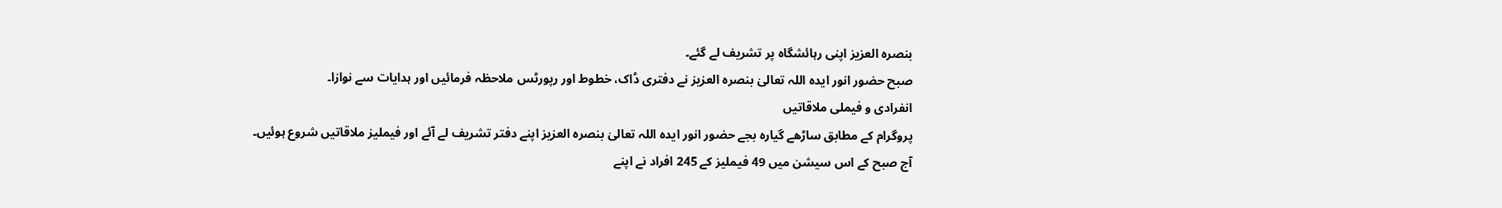بنصرہ العزیز اپنی رہائشگاہ پر تشریف لے گئے۔
صبح حضور انور ایدہ اللہ تعالیٰ بنصرہ العزیز نے دفتری ڈاک، خطوط اور رپورٹس ملاحظہ فرمائیں اور ہدایات سے نوازا۔
انفرادی و فیملی ملاقاتیں
پروگرام کے مطابق ساڑھے گیارہ بجے حضور انور ایدہ اللہ تعالیٰ بنصرہ العزیز اپنے دفتر تشریف لے آئے اور فیملیز ملاقاتیں شروع ہوئیں۔
آج صبح کے اس سیشن میں 49 فیملیز کے 245 افراد نے اپنے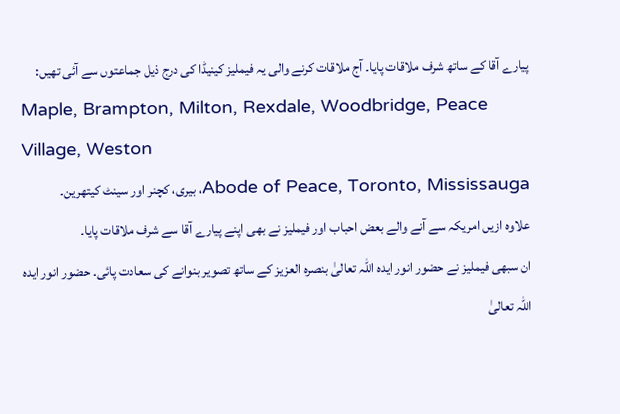پیارے آقا کے ساتھ شرف ملاقات پایا۔ آج ملاقات کرنے والی یہ فیملیز کینیڈا کی درج ذیل جماعتوں سے آئی تھیں:
Maple, Brampton, Milton, Rexdale, Woodbridge, Peace Village, Weston
Abode of Peace, Toronto, Mississauga، بیری، کچنر اور سینٹ کیتھرین۔
علاوہ ازیں امریکہ سے آنے والے بعض احباب اور فیملیز نے بھی اپنے پیارے آقا سے شرف ملاقات پایا۔
ان سبھی فیملیز نے حضور انور ایدہ اللہ تعالیٰ بنصرہ العزیز کے ساتھ تصویر بنوانے کی سعادت پائی۔ حضور انور ایدہ اللہ تعالیٰ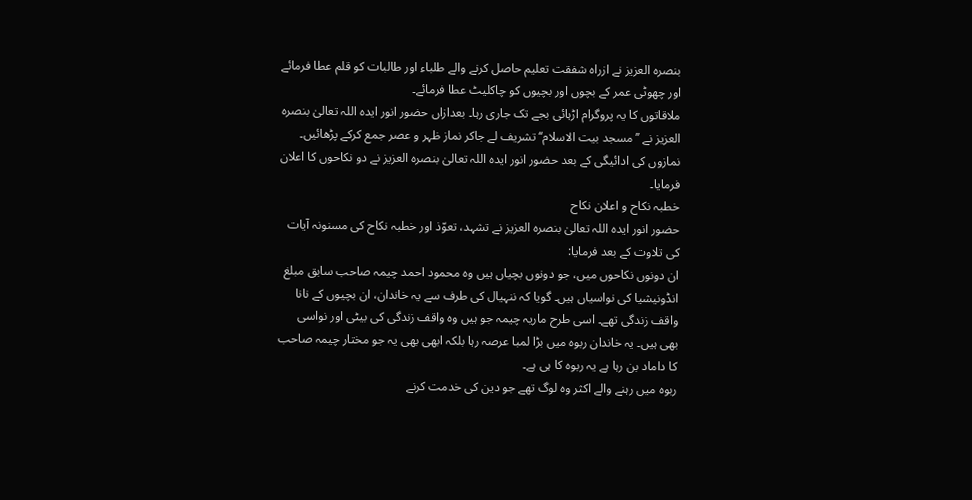بنصرہ العزیز نے ازراہ شفقت تعلیم حاصل کرنے والے طلباء اور طالبات کو قلم عطا فرمائے اور چھوٹی عمر کے بچوں اور بچیوں کو چاکلیٹ عطا فرمائے۔
ملاقاتوں کا یہ پروگرام اڑہائی بجے تک جاری رہا۔ بعدازاں حضور انور ایدہ اللہ تعالیٰ بنصرہ العزیز نے ’’مسجد بیت الاسلام‘‘ تشریف لے جاکر نماز ظہر و عصر جمع کرکے پڑھائیں۔
نمازوں کی ادائیگی کے بعد حضور انور ایدہ اللہ تعالیٰ بنصرہ العزیز نے دو نکاحوں کا اعلان فرمایا۔
خطبہ نکاح و اعلان نکاح
حضور انور ایدہ اللہ تعالیٰ بنصرہ العزیز نے تشہد، تعوّذ اور خطبہ نکاح کی مسنونہ آیات کی تلاوت کے بعد فرمایا:
ان دونوں نکاحوں میں، جو دونوں بچیاں ہیں وہ محمود احمد چیمہ صاحب سابق مبلغ انڈونیشیا کی نواسیاں ہیں۔ گویا کہ ننہیال کی طرف سے یہ خاندان، ان بچیوں کے نانا واقف زندگی تھے۔ اسی طرح ماریہ چیمہ جو ہیں وہ واقف زندگی کی بیٹی اور نواسی بھی ہیں۔ یہ خاندان ربوہ میں بڑا لمبا عرصہ رہا بلکہ ابھی بھی یہ جو مختار چیمہ صاحب کا داماد بن رہا ہے یہ ربوہ کا ہی ہے۔
ربوہ میں رہنے والے اکثر وہ لوگ تھے جو دین کی خدمت کرنے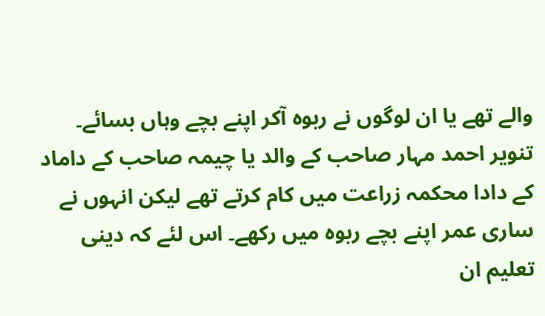والے تھے یا ان لوگوں نے ربوہ آکر اپنے بچے وہاں بسائے۔
تنویر احمد مہار صاحب کے والد یا چیمہ صاحب کے داماد کے دادا محکمہ زراعت میں کام کرتے تھے لیکن انہوں نے ساری عمر اپنے بچے ربوہ میں رکھے۔ اس لئے کہ دینی تعلیم ان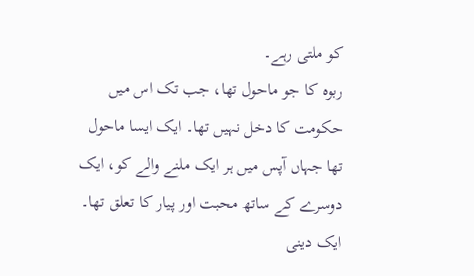کو ملتی رہے۔
ربوہ کا جو ماحول تھا، جب تک اس میں حکومت کا دخل نہیں تھا۔ ایک ایسا ماحول تھا جہاں آپس میں ہر ایک ملنے والے کو، ایک دوسرے کے ساتھ محبت اور پیار کا تعلق تھا۔ ایک دینی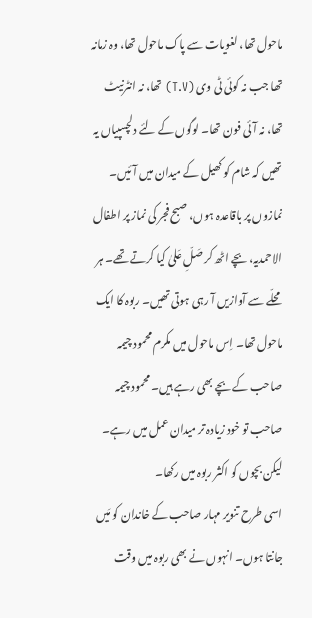ماحول تھا، لغویات سے پاک ماحول تھا، وہ زمانہ تھا جب نہ کوئی ٹی وی (T.V) تھا، نہ انٹرنیٹ تھا، نہ آئی فون تھا۔ لوگوں کے لئے دلچسپیاں یہ تھیں کہ شام کو کھیل کے میدان میں آئیں۔ نمازوں پر باقاعدہ ہوں، صبح فجر کی نماز پر اطفال الاحمدیہ، بچے اٹھ کر صَلِّ عَلیٰ کیا کرتے تھے۔ ہر محلّے سے آوازیں آ رہی ہوتی تھیں۔ ربوہ کا ایک ماحول تھا۔ اِس ماحول میں مکرم محمود چیمہ صاحب کے بچے بھی رہے ہیں۔ محمود چیمہ صاحب تو خود زیادہ تر میدان عمل میں رہے۔ لیکن بچوں کو اکثر ربوہ میں رکھا۔
اسی طرح تنویر مہار صاحب کے خاندان کو مَیں جانتا ہوں۔ انہوں نے بھی ربوہ میں وقت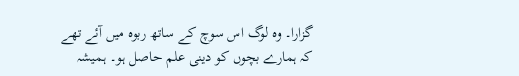گزارا۔ وہ لوگ اس سوچ کے ساتھ ربوہ میں آئے تھے کہ ہمارے بچوں کو دینی علم حاصل ہو۔ ہمیشہ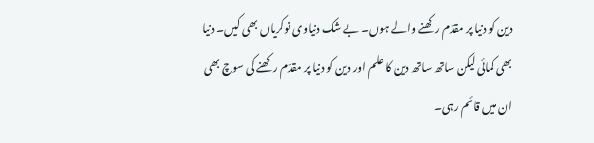دین کو دنیا پر مقدّم رکھنے والے ہوں۔ بے شک دنیاوی نوکریاں بھی کیں۔ دنیا بھی کمائی لیکن ساتھ ساتھ دین کا علم اور دین کو دنیا پر مقدّم رکھنے کی سوچ بھی ان میں قائم رہی۔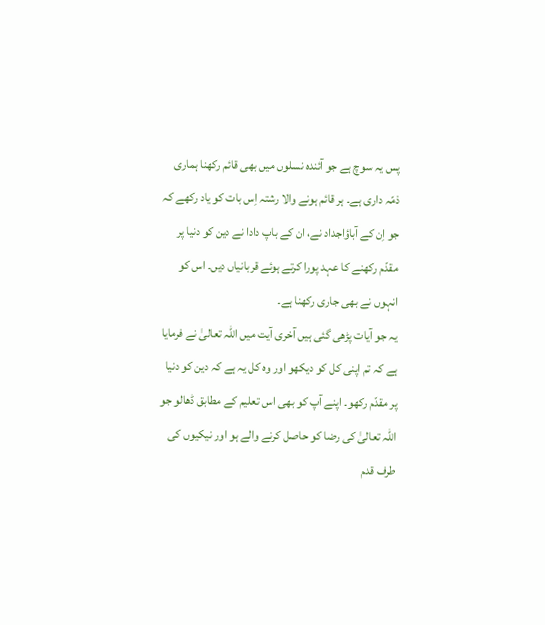پس یہ سوچ ہے جو آئندہ نسلوں میں بھی قائم رکھنا ہماری ذمّہ داری ہے۔ ہر قائم ہونے والا رشتہ اِس بات کو یاد رکھے کہ جو اِن کے آباؤاجداد نے، ان کے باپ دادا نے دین کو دنیا پر مقدّم رکھنے کا عہد پورا کرتے ہوئے قربانیاں دیں۔ اس کو انہوں نے بھی جاری رکھنا ہے۔
یہ جو آیات پڑھی گئی ہیں آخری آیت میں اللہ تعالیٰ نے فرمایا ہے کہ تم اپنی کل کو دیکھو اور وہ کل یہ ہے کہ دین کو دنیا پر مقدّم رکھو۔ اپنے آپ کو بھی اس تعلیم کے مطابق ڈھالو جو اللہ تعالیٰ کی رضا کو حاصل کرنے والے ہو اور نیکیوں کی طرف قدم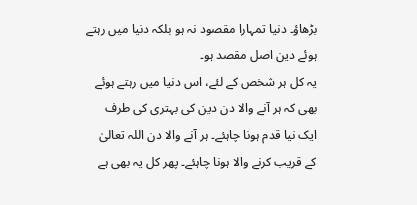بڑھاؤ۔ دنیا تمہارا مقصود نہ ہو بلکہ دنیا میں رہتے ہوئے دین اصل مقصد ہو۔
یہ کل ہر شخص کے لئے، اس دنیا میں رہتے ہوئے بھی کہ ہر آنے والا دن دین کی بہتری کی طرف ایک نیا قدم ہونا چاہئے۔ ہر آنے والا دن اللہ تعالیٰ کے قریب کرنے والا ہونا چاہئے۔ پھر کل یہ بھی ہے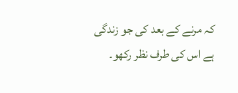کہ مرنے کے بعد کی جو زندگی ہے اس کی طرف نظر رکھو۔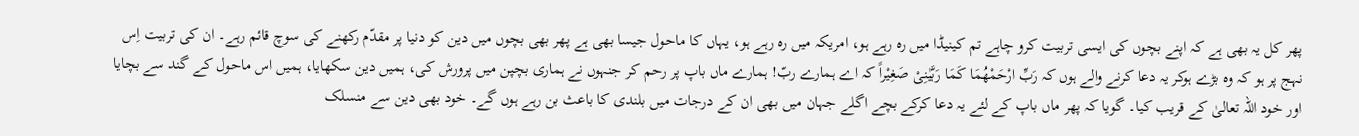پھر کل یہ بھی ہے کہ اپنے بچوں کی ایسی تربیت کرو چاہے تم کینیڈا میں رہ رہے ہو، امریکہ میں رہ رہے ہو، یہاں کا ماحول جیسا بھی ہے پھر بھی بچوں میں دین کو دنیا پر مقدّم رکھنے کی سوچ قائم رہے۔ ان کی تربیت اِس نہج پر ہو کہ وہ بڑے ہوکر یہ دعا کرنے والے ہوں کہ رَبِّ ارْحَمْھُمَا کَمَا رَبَّیٰنِیْ صَغِیْراً کہ اے ہمارے ربّ! ہمارے ماں باپ پر رحم کر جنہوں نے ہماری بچپن میں پرورش کی، ہمیں دین سکھایا، ہمیں اس ماحول کے گند سے بچایا اور خود اللہ تعالیٰ کے قریب کیا۔ گویا کہ پھر ماں باپ کے لئے یہ دعا کرکے بچے اگلے جہان میں بھی ان کے درجات میں بلندی کا باعث بن رہے ہوں گے۔ خود بھی دین سے منسلک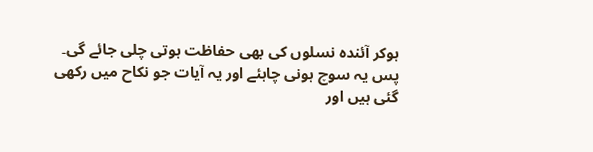ہوکر آئندہ نسلوں کی بھی حفاظت ہوتی چلی جائے گی۔
پس یہ سوچ ہونی چاہئے اور یہ آیات جو نکاح میں رکھی گئی ہیں اور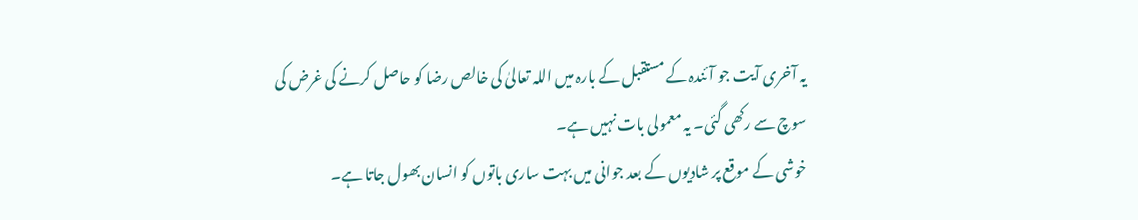یہ آخری آیت جو آئندہ کے مستقبل کے بارہ میں اللہ تعالیٰ کی خالص رضا کو حاصل کرنے کی غرض کی سوچ سے رکھی گئی۔ یہ معمولی بات نہیں ہے۔
خوشی کے موقع پر شادیوں کے بعد جوانی میں بہت ساری باتوں کو انسان بھول جاتا ہے۔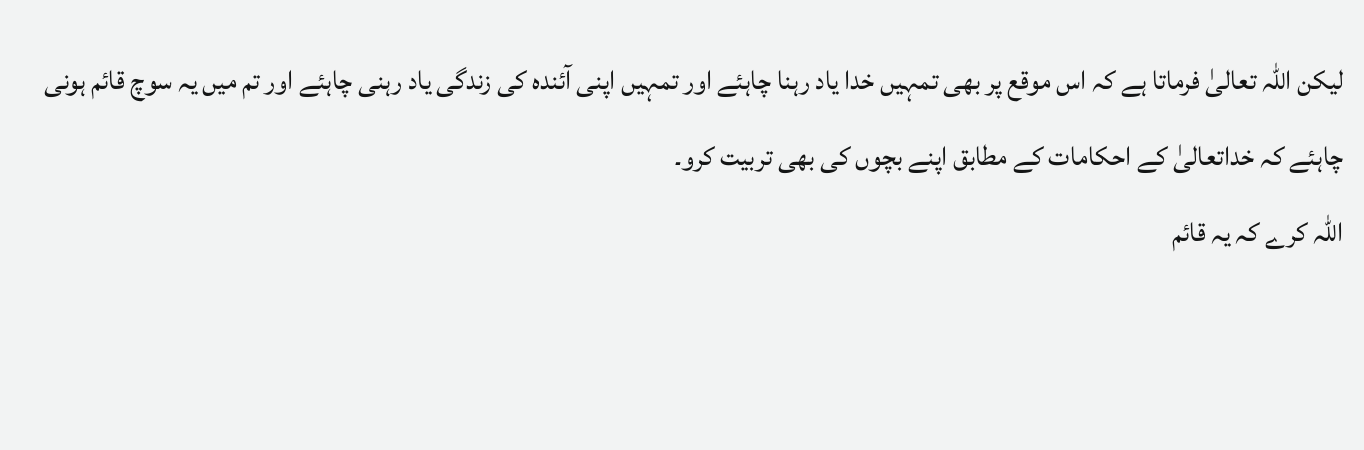لیکن اللہ تعالیٰ فرماتا ہے کہ اس موقع پر بھی تمہیں خدا یاد رہنا چاہئے اور تمہیں اپنی آئندہ کی زندگی یاد رہنی چاہئے اور تم میں یہ سوچ قائم ہونی چاہئے کہ خداتعالیٰ کے احکامات کے مطابق اپنے بچوں کی بھی تربیت کرو۔
اللہ کرے کہ یہ قائم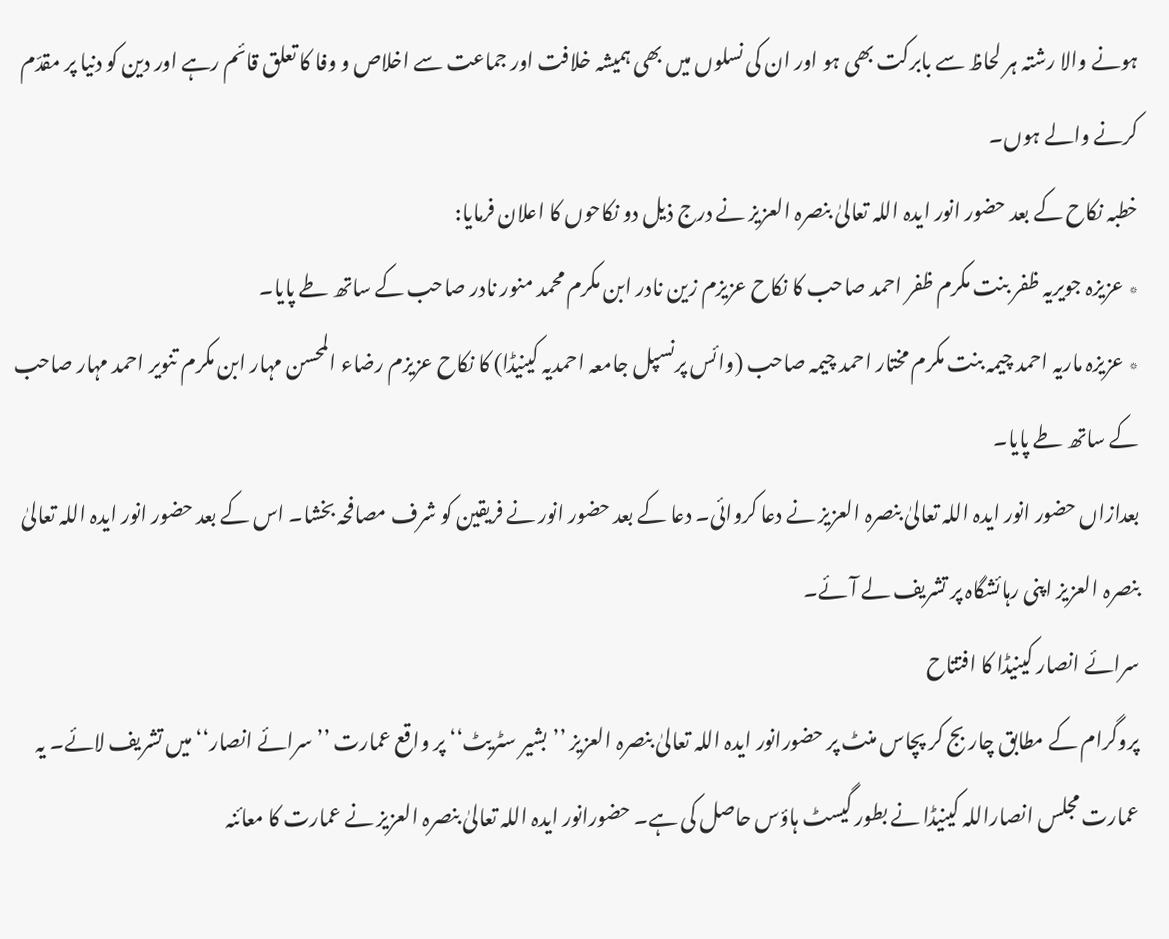ہونے والا رشتہ ہر لحاظ سے بابرکت بھی ہو اور ان کی نسلوں میں بھی ہمیشہ خلافت اور جماعت سے اخلاص و وفا کا تعلق قائم رہے اور دین کو دنیا پر مقدّم کرنے والے ہوں۔
خطبہ نکاح کے بعد حضور انور ایدہ اللہ تعالیٰ بنصرہ العزیز نے درج ذیل دو نکاحوں کا اعلان فرمایا:
٭ عزیزہ جویریہ ظفر بنت مکرم ظفر احمد صاحب کا نکاح عزیزم زین نادر ابن مکرم محمد منور نادر صاحب کے ساتھ طے پایا۔
٭ عزیزہ ماریہ احمد چیمہ بنت مکرم مختار احمد چیمہ صاحب (وائس پرنسپل جامعہ احمدیہ کینیڈا) کا نکاح عزیزم رضاء المحسن مہار ابن مکرم تنویر احمد مہار صاحب کے ساتھ طے پایا۔
بعدازاں حضور انور ایدہ اللہ تعالیٰ بنصرہ العزیز نے دعا کروائی۔ دعا کے بعد حضور انور نے فریقین کو شرف مصافحہ بخشا۔ اس کے بعد حضور انور ایدہ اللہ تعالیٰ بنصرہ العزیز اپنی رہائشگاہ پر تشریف لے آئے۔
سرائے انصار کینیڈا کا افتتاح
پروگرام کے مطابق چار بج کر پچاس منٹ پر حضورانور ایدہ اللہ تعالیٰ بنصرہ العزیز ’’بشیر سٹریٹ‘‘ پر واقع عمارت ’’سرائے انصار‘‘ میں تشریف لائے۔ یہ عمارت مجلس انصاراللہ کینیڈا نے بطور گیسٹ ہاؤس حاصل کی ہے۔ حضورانور ایدہ اللہ تعالیٰ بنصرہ العزیز نے عمارت کا معائنہ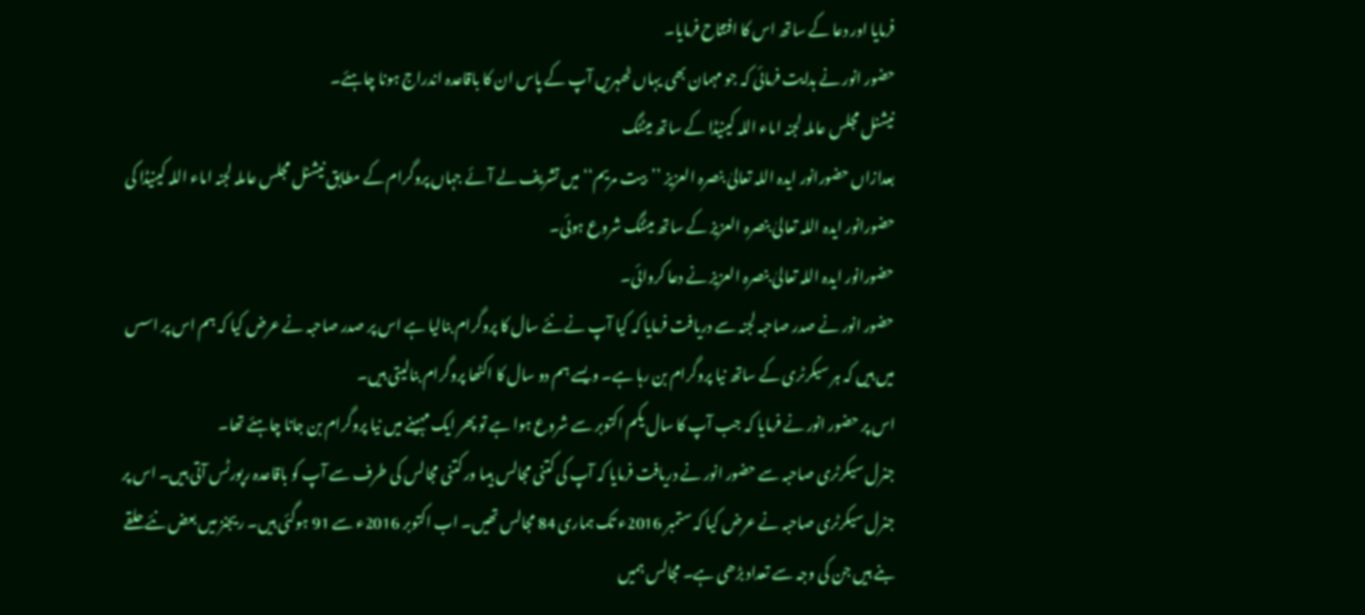فرمایا اور دعا کے ساتھ اس کا افتتاح فرمایا۔
حضور انور نے ہدایت فرمائی کہ جو مہمان بھی یہاں ٹھہریں آپ کے پاس ان کا باقاعدہ اندراج ہونا چاہئے۔
نیشنل مجلس عاملہ لجنہ اماء اللہ کینیڈا کے ساتھ میٹنگ
بعدازاں حضورانور ایدہ اللہ تعالیٰ بنصرہ العزیز ’’بیت مریم‘‘ میں تشریف لے آئے جہاں پروگرام کے مطابق نیشنل مجلس عاملہ لجنہ اماء اللہ کینیڈا کی حضورانور ایدہ اللہ تعالیٰ بنصرہ العزیز کے ساتھ میٹنگ شروع ہوئی۔
حضورانور ایدہ اللہ تعالیٰ بنصرہ العزیز نے دعا کروائی۔
حضور انور نے صدر صاحبہ لجنہ سے دریافت فرمایا کہ کیا آپ نے نئے سال کا پروگرام بنالیا ہے اس پر صدر صاحبہ نے عرض کیا کہ ہم اس پر اسس میں ہیں کہ ہر سیکرٹری کے ساتھ نیا پروگرام بن رہا ہے۔ ویسے ہم دو سال کا اکٹھا پروگرام بنالیتی ہیں۔
اس پر حضور انور نے فرمایا کہ جب آپ کا سال یکم اکتوبر سے شروع ہوا ہے تو پھر ایک مہینے میں نیا پروگرام بن جانا چاہئے تھا۔
جنرل سیکرٹری صاحبہ سے حضور انور نے دریافت فرمایا کہ آپ کی کتنی مجالس ہیںا ور کتنی مجالس کی طرف سے آپ کو باقاعدہ رپورٹس آتی ہیں۔ اس پر جنرل سیکرٹری صاحبہ نے عرض کیا کہ ستمبر 2016ء تک ہماری 84 مجالس تھیں۔ اب اکتوبر 2016ء سے 91 ہوگئی ہیں۔ ریجنز میں بعض نئے حلقے بنے ہیں جن کی وجہ سے تعداد بڑھی ہے۔ مجالس ہمیں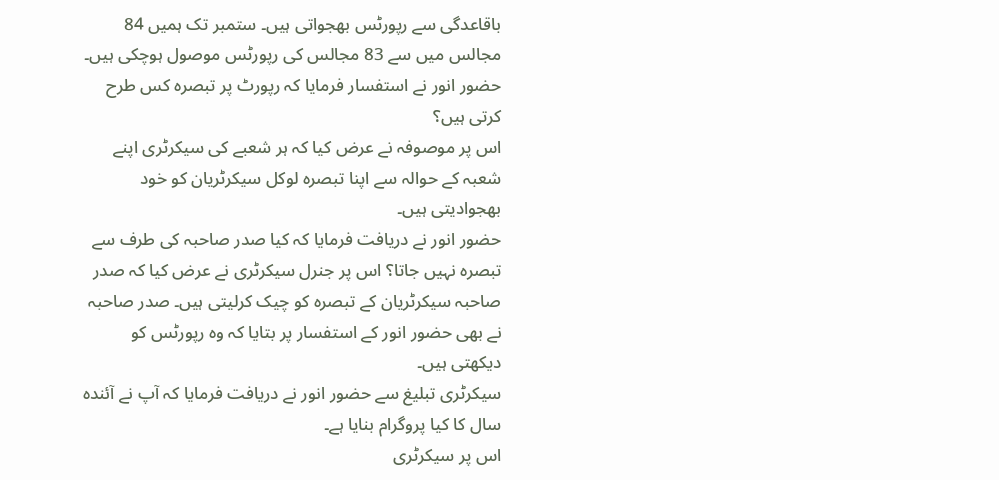باقاعدگی سے رپورٹس بھجواتی ہیں۔ ستمبر تک ہمیں 84 مجالس میں سے 83 مجالس کی رپورٹس موصول ہوچکی ہیں۔
حضور انور نے استفسار فرمایا کہ رپورٹ پر تبصرہ کس طرح کرتی ہیں؟
اس پر موصوفہ نے عرض کیا کہ ہر شعبے کی سیکرٹری اپنے شعبہ کے حوالہ سے اپنا تبصرہ لوکل سیکرٹریان کو خود بھجوادیتی ہیں۔
حضور انور نے دریافت فرمایا کہ کیا صدر صاحبہ کی طرف سے تبصرہ نہیں جاتا؟ اس پر جنرل سیکرٹری نے عرض کیا کہ صدر صاحبہ سیکرٹریان کے تبصرہ کو چیک کرلیتی ہیں۔ صدر صاحبہ نے بھی حضور انور کے استفسار پر بتایا کہ وہ رپورٹس کو دیکھتی ہیں۔
سیکرٹری تبلیغ سے حضور انور نے دریافت فرمایا کہ آپ نے آئندہ سال کا کیا پروگرام بنایا ہے۔
اس پر سیکرٹری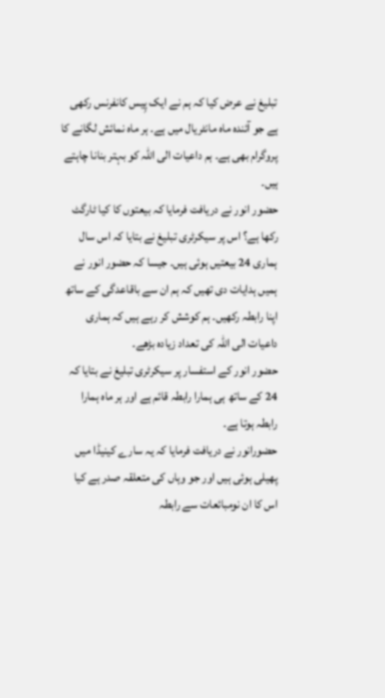تبلیغ نے عرض کیا کہ ہم نے ایک پِیس کانفرنس رکھی ہے جو آئندہ ماہ مانٹریال میں ہے۔ ہر ماہ نمائش لگانے کا پروگرام بھی ہے۔ ہم داعیات الی اللہ کو بہتر بنانا چاہتے ہیں۔
حضور انور نے دریافت فرمایا کہ بیعتوں کا کیا ٹارگٹ رکھا ہے؟ اس پر سیکرٹری تبلیغ نے بتایا کہ اس سال ہماری 24 بیعتیں ہوئی ہیں۔ جیسا کہ حضور انور نے ہمیں ہدایات دی تھیں کہ ہم ان سے باقاعدگی کے ساتھ اپنا رابطہ رکھیں۔ ہم کوشش کر رہے ہیں کہ ہماری داعیات الی اللہ کی تعداد زیادہ بڑھے۔
حضور انور کے استفسار پر سیکرٹری تبلیغ نے بتایا کہ 24 کے ساتھ ہی ہمارا رابطہ قائم ہے اور ہر ماہ ہمارا رابطہ ہوتا ہے۔
حضورانور نے دریافت فرمایا کہ یہ سارے کینیڈا میں پھیلی ہوئی ہیں اور جو وہاں کی متعلقہ صدر ہے کیا اس کا ان نومبائعات سے رابطہ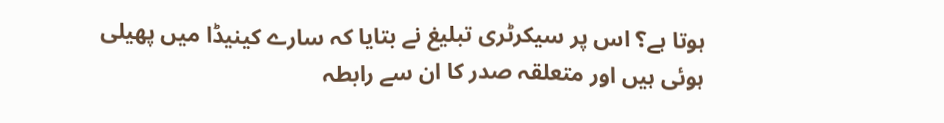ہوتا ہے؟ اس پر سیکرٹری تبلیغ نے بتایا کہ سارے کینیڈا میں پھیلی ہوئی ہیں اور متعلقہ صدر کا ان سے رابطہ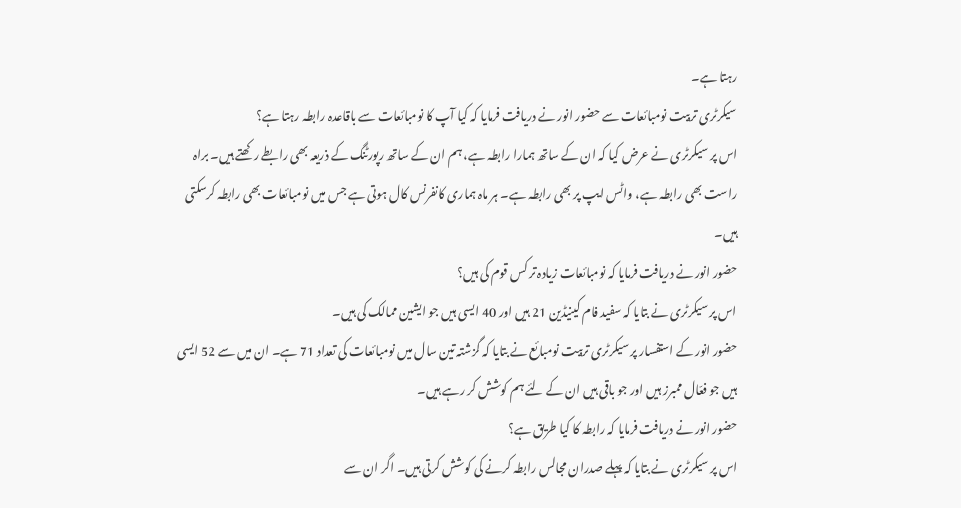رہتا ہے۔
سیکرٹری تربیت نومبائعات سے حضور انور نے دریافت فرمایا کہ کیا آپ کا نومبائعات سے باقاعدہ رابطہ رہتا ہے؟
اس پر سیکرٹری نے عرض کیا کہ ان کے ساتھ ہمارا رابطہ ہے، ہم ان کے ساتھ رپورٹنگ کے ذریعہ بھی رابطے رکھتے ہیں۔ براہ راست بھی رابطہ ہے، واٹس ایپ پر بھی رابطہ ہے۔ ہر ماہ ہماری کانفرنس کال ہوتی ہے جس میں نومبائعات بھی رابطہ کرسکتی ہیں۔
حضور انور نے دریافت فرمایا کہ نومبائعات زیادہ تر کس قوم کی ہیں؟
اس پر سیکرٹری نے بتایا کہ سفید فام کینیڈین 21 ہیں اور 40 ایسی ہیں جو ایشین ممالک کی ہیں۔
حضور انور کے استفسار پر سیکرٹری تربیت نومبائع نے بتایا کہ گزشتہ تین سال میں نومبائعات کی تعداد 71 ہے۔ ان میں سے 52 ایسی ہیں جو فعّال ممبرز ہیں اور جو باقی ہیں ان کے لئے ہم کوشش کر رہے ہیں۔
حضور انور نے دریافت فرمایا کہ رابطہ کا کیا طریق ہے؟
اس پر سیکرٹری نے بتایا کہ پہلے صدران مجالس رابطہ کرنے کی کوشش کرتی ہیں۔ اگر ان سے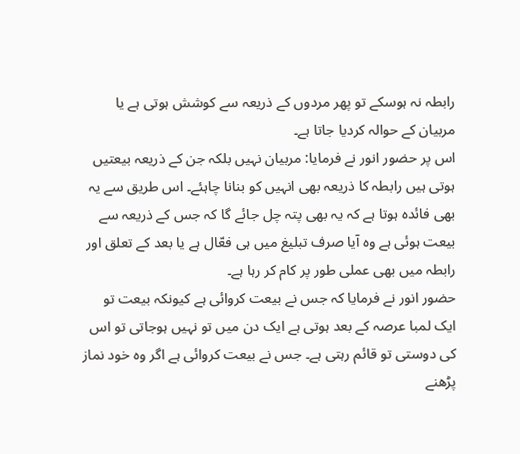رابطہ نہ ہوسکے تو پھر مردوں کے ذریعہ سے کوشش ہوتی ہے یا مربیان کے حوالہ کردیا جاتا ہے۔
اس پر حضور انور نے فرمایا: مربیان نہیں بلکہ جن کے ذریعہ بیعتیں ہوتی ہیں رابطہ کا ذریعہ بھی انہیں کو بنانا چاہئے۔ اس طریق سے یہ بھی فائدہ ہوتا ہے کہ یہ بھی پتہ چل جائے گا کہ جس کے ذریعہ سے بیعت ہوئی ہے وہ آیا صرف تبلیغ میں ہی فعّال ہے یا بعد کے تعلق اور رابطہ میں بھی عملی طور پر کام کر رہا ہے۔
حضور انور نے فرمایا کہ جس نے بیعت کروائی ہے کیونکہ بیعت تو ایک لمبا عرصہ کے بعد ہوتی ہے ایک دن میں تو نہیں ہوجاتی تو اس کی دوستی تو قائم رہتی ہے۔ جس نے بیعت کروائی ہے اگر وہ خود نماز پڑھنے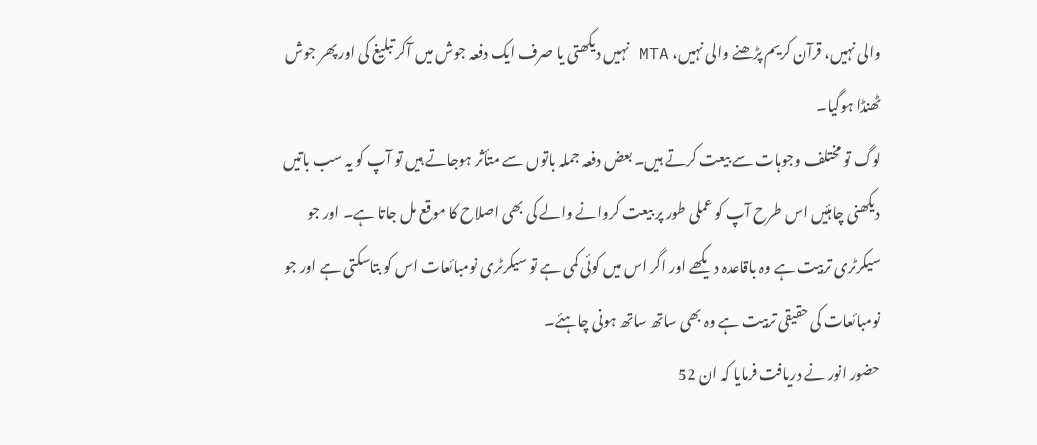والی نہیں، قرآن کریم پڑھنے والی نہیں، MTA نہیں دیکھتی یا صرف ایک دفعہ جوش میں آکر تبلیغ کی اور پھر جوش ٹھنڈا ہوگیا۔
لوگ تو مختلف وجوہات سے بیعت کرتے ہیں۔ بعض دفعہ جملہ باتوں سے متأثر ہوجاتے ہیں تو آپ کو یہ سب باتیں دیکھنی چاہئیں اس طرح آپ کو عملی طور پر بیعت کروانے والے کی بھی اصلاح کا موقع مل جاتا ہے۔ اور جو سیکرٹری تربیت ہے وہ باقاعدہ دیکھے اور اگر اس میں کوئی کمی ہے تو سیکرٹری نومبائعات اس کو بتاسکتی ہے اور جو نومبائعات کی حقیقی تربیت ہے وہ بھی ساتھ ساتھ ہونی چاہئے۔
حضور انور نے دریافت فرمایا کہ ان 52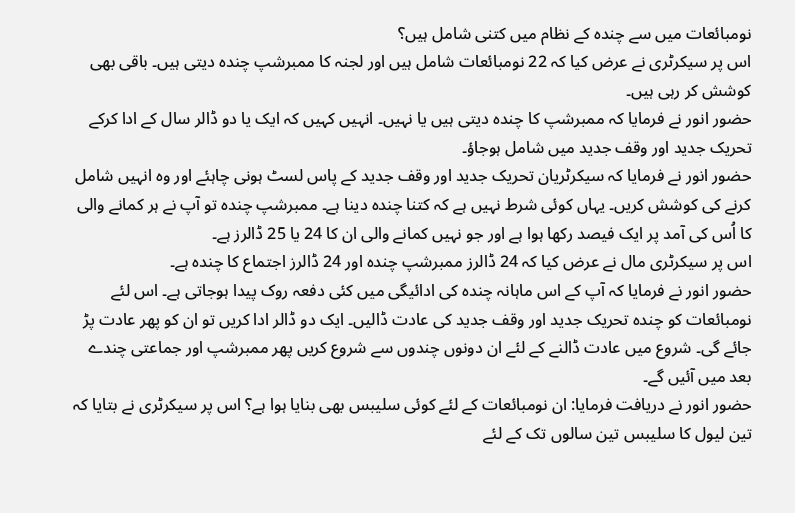نومبائعات میں سے چندہ کے نظام میں کتنی شامل ہیں؟
اس پر سیکرٹری نے عرض کیا کہ 22 نومبائعات شامل ہیں اور لجنہ کا ممبرشپ چندہ دیتی ہیں۔ باقی بھی کوشش کر رہی ہیں۔
حضور انور نے فرمایا کہ ممبرشپ کا چندہ دیتی ہیں یا نہیں۔ انہیں کہیں کہ ایک یا دو ڈالر سال کے ادا کرکے تحریک جدید اور وقف جدید میں شامل ہوجاؤ۔
حضور انور نے فرمایا کہ سیکرٹریان تحریک جدید اور وقف جدید کے پاس لسٹ ہونی چاہئے اور وہ انہیں شامل کرنے کی کوشش کریں۔ یہاں کوئی شرط نہیں ہے کہ کتنا چندہ دینا ہے۔ ممبرشپ چندہ تو آپ نے ہر کمانے والی کا اُس کی آمد پر ایک فیصد رکھا ہوا ہے اور جو نہیں کمانے والی ان کا 24 یا 25 ڈالرز ہے۔
اس پر سیکرٹری مال نے عرض کیا کہ 24 ڈالرز ممبرشپ چندہ اور 24 ڈالرز اجتماع کا چندہ ہے۔
حضور انور نے فرمایا کہ آپ کے اس ماہانہ چندہ کی ادائیگی میں کئی دفعہ روک پیدا ہوجاتی ہے۔ اس لئے نومبائعات کو چندہ تحریک جدید اور وقف جدید کی عادت ڈالیں۔ ایک دو ڈالر ادا کریں تو ان کو پھر عادت پڑ جائے گی۔ شروع میں عادت ڈالنے کے لئے ان دونوں چندوں سے شروع کریں پھر ممبرشپ اور جماعتی چندے بعد میں آئیں گے۔
حضور انور نے دریافت فرمایا: ان نومبائعات کے لئے کوئی سلیبس بھی بنایا ہوا ہے؟ اس پر سیکرٹری نے بتایا کہ تین لیول کا سلیبس تین سالوں تک کے لئے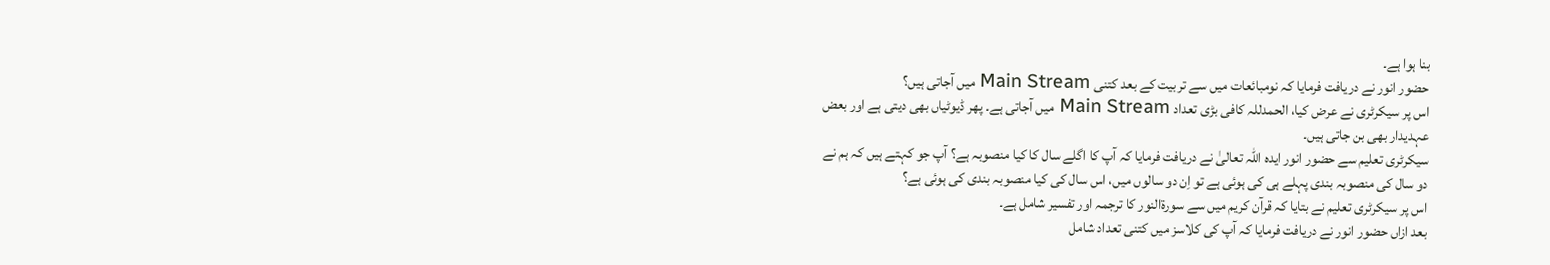بنا ہوا ہے۔
حضور انور نے دریافت فرمایا کہ نومبائعات میں سے تربیت کے بعد کتنی Main Stream میں آجاتی ہیں؟
اس پر سیکرٹری نے عرض کیا، الحمدللہ کافی بڑی تعداد Main Stream میں آجاتی ہے۔ پھر ڈیوٹیاں بھی دیتی ہے اور بعض عہدیدار بھی بن جاتی ہیں۔
سیکرٹری تعلیم سے حضور انور ایدہ اللہ تعالیٰ نے دریافت فرمایا کہ آپ کا اگلے سال کا کیا منصوبہ ہے؟ آپ جو کہتے ہیں کہ ہم نے دو سال کی منصوبہ بندی پہلے ہی کی ہوئی ہے تو اِن دو سالوں میں، اس سال کی کیا منصوبہ بندی کی ہوئی ہے؟
اس پر سیکرٹری تعلیم نے بتایا کہ قرآن کریم میں سے سورۃالنور کا ترجمہ اور تفسیر شامل ہے۔
بعد ازاں حضور انور نے دریافت فرمایا کہ آپ کی کلاسز میں کتنی تعداد شامل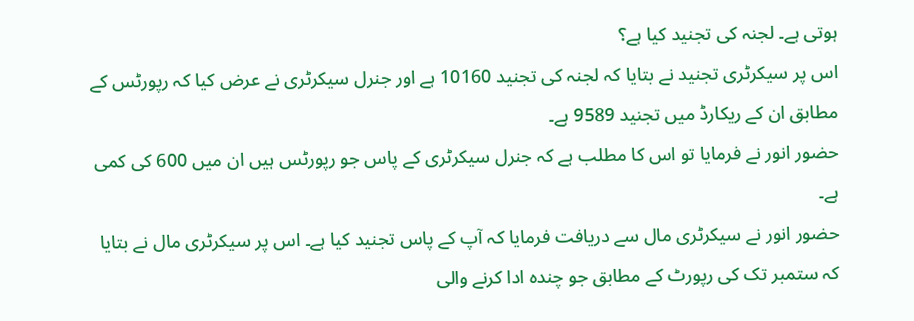ہوتی ہے۔ لجنہ کی تجنید کیا ہے؟
اس پر سیکرٹری تجنید نے بتایا کہ لجنہ کی تجنید 10160 ہے اور جنرل سیکرٹری نے عرض کیا کہ رپورٹس کے مطابق ان کے ریکارڈ میں تجنید 9589 ہے۔
حضور انور نے فرمایا تو اس کا مطلب ہے کہ جنرل سیکرٹری کے پاس جو رپورٹس ہیں ان میں 600 کی کمی ہے۔
حضور انور نے سیکرٹری مال سے دریافت فرمایا کہ آپ کے پاس تجنید کیا ہے۔ اس پر سیکرٹری مال نے بتایا کہ ستمبر تک کی رپورٹ کے مطابق جو چندہ ادا کرنے والی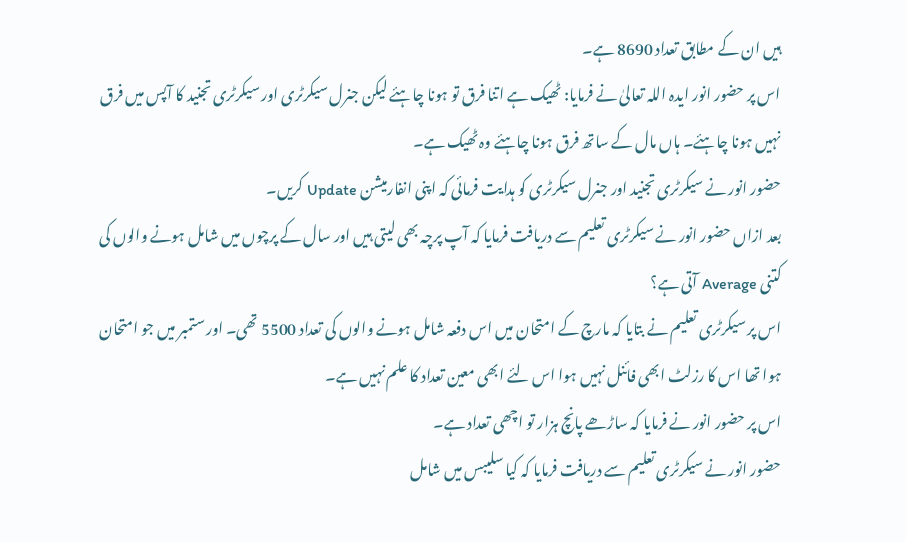ہیں ان کے مطابق تعداد 8690 ہے۔
اس پر حضور انور ایدہ اللہ تعالیٰ نے فرمایا: ٹھیک ہے اتنا فرق تو ہونا چاہئے لیکن جنرل سیکرٹری اور سیکرٹری تجنید کا آپس میں فرق نہیں ہونا چاہئے۔ ہاں مال کے ساتھ فرق ہونا چاہئے وہ ٹھیک ہے۔
حضور انور نے سیکرٹری تجنید اور جنرل سیکرٹری کو ہدایت فرمائی کہ اپنی انفارمیشن Update کریں۔
بعد ازاں حضور انور نے سیکرٹری تعلیم سے دریافت فرمایا کہ آپ پرچہ بھی لیتی ہیں اور سال کے پرچوں میں شامل ہونے والوں کی کتنی Average آتی ہے؟
اس پر سیکرٹری تعلیم نے بتایا کہ مارچ کے امتحان میں اس دفعہ شامل ہونے والوں کی تعداد 5500 تھی۔ اور ستمبر میں جو امتحان ہوا تھا اس کا رزلٹ ابھی فائنل نہیں ہوا اس لئے ابھی معین تعداد کا علم نہیں ہے۔
اس پر حضور انور نے فرمایا کہ ساڑھے پانچ ہزار تو اچھی تعداد ہے۔
حضور انور نے سیکرٹری تعلیم سے دریافت فرمایا کہ کیا سلیبس میں شامل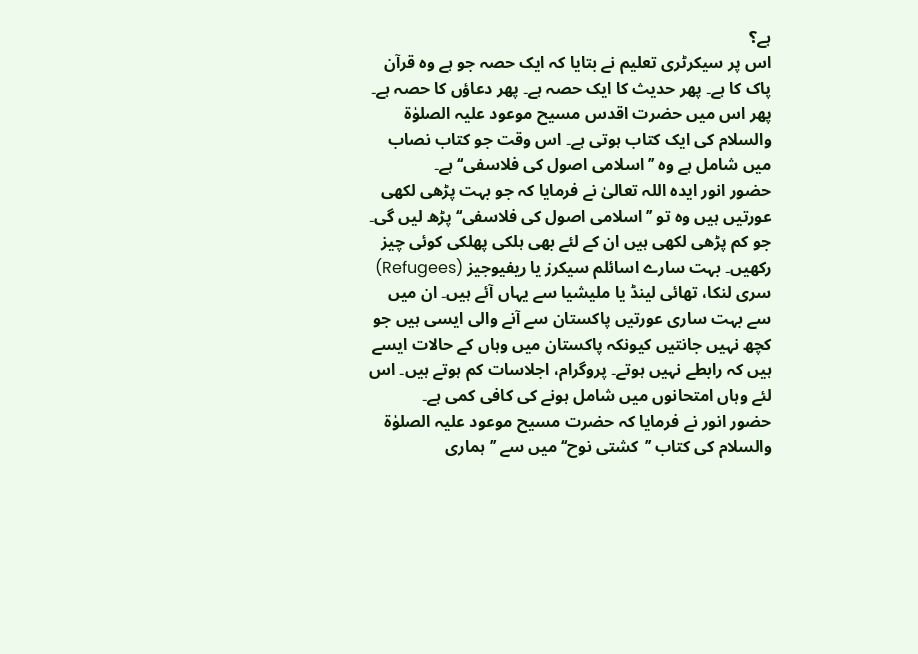ہے؟
اس پر سیکرٹری تعلیم نے بتایا کہ ایک حصہ جو ہے وہ قرآن پاک کا ہے۔ پھر حدیث کا ایک حصہ ہے۔ پھر دعاؤں کا حصہ ہے۔ پھر اس میں حضرت اقدس مسیح موعود علیہ الصلوٰۃ والسلام کی ایک کتاب ہوتی ہے۔ اس وقت جو کتاب نصاب میں شامل ہے وہ ’’اسلامی اصول کی فلاسفی‘‘ ہے۔
حضور انور ایدہ اللہ تعالیٰ نے فرمایا کہ جو بہت پڑھی لکھی عورتیں ہیں وہ تو ’’اسلامی اصول کی فلاسفی‘‘ پڑھ لیں گی۔ جو کم پڑھی لکھی ہیں ان کے لئے بھی ہلکی پھلکی کوئی چیز رکھیں۔ بہت سارے اسائلم سیکرز یا ریفیوجیز (Refugees) سری لنکا، تھائی لینڈ یا ملیشیا سے یہاں آئے ہیں۔ ان میں سے بہت ساری عورتیں پاکستان سے آنے والی ایسی ہیں جو کچھ نہیں جانتیں کیونکہ پاکستان میں وہاں کے حالات ایسے ہیں کہ رابطے نہیں ہوتے۔ پروگرام، اجلاسات کم ہوتے ہیں۔ اس لئے وہاں امتحانوں میں شامل ہونے کی کافی کمی ہے۔
حضور انور نے فرمایا کہ حضرت مسیح موعود علیہ الصلوٰۃ والسلام کی کتاب ’’کشتی نوح‘‘ میں سے ’’ہماری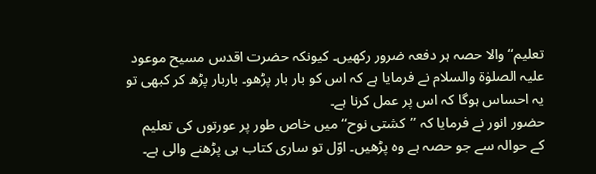تعلیم‘‘ والا حصہ ہر دفعہ ضرور رکھیں۔ کیونکہ حضرت اقدس مسیح موعود علیہ الصلوٰۃ والسلام نے فرمایا ہے کہ اس کو بار بار پڑھو۔ باربار پڑھ کر کبھی تو یہ احساس ہوگا کہ اس پر عمل کرنا ہے۔
حضور انور نے فرمایا کہ ’’کشتی نوح‘‘ میں خاص طور پر عورتوں کی تعلیم کے حوالہ سے جو حصہ ہے وہ پڑھیں۔ اوّل تو ساری کتاب ہی پڑھنے والی ہے۔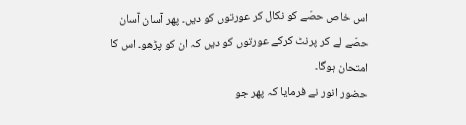اس خاص حصّے کو نکال کر عورتوں کو دیں۔ پھر آسان آسان حصّے لے کر پرنٹ کرکے عورتوں کو دیں کہ ان کو پڑھو۔ اس کا امتحان ہوگا۔
حضور انور نے فرمایا کہ پھر جو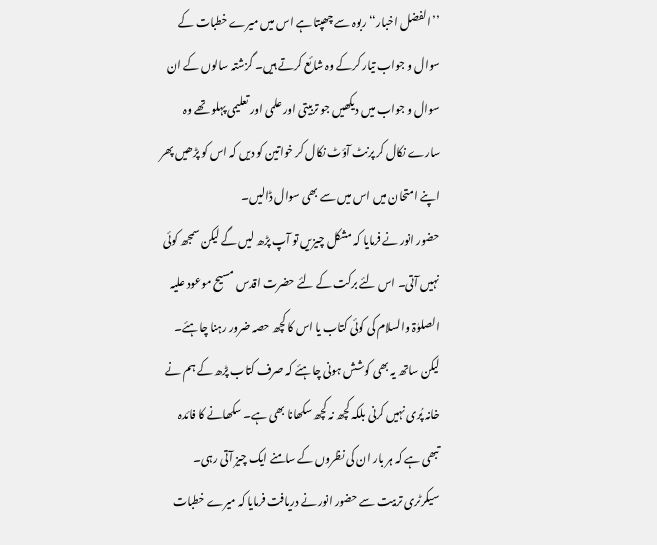’’الفضل اخبار‘‘ ربوہ سے چھپتا ہے اس میں میرے خطبات کے سوال و جواب تیار کرکے وہ شائع کرتے ہیں۔ گزشتہ سالوں کے ان سوال و جواب میں دیکھیں جو تربیتی اور علمی اور تعلیمی پہلو تھے وہ سارے نکال کر پرنٹ آؤٹ نکال کر خواتین کو دیں کہ اس کو پڑھیں پھر اپنے امتحان میں اس میں سے بھی سوال ڈالیں۔
حضور انور نے فرمایا کہ مشکل چیزیں تو آپ پڑھ لیں گے لیکن سمجھ کوئی نہیں آتی۔ اس لئے برکت کے لئے حضرت اقدس مسیح موعود علیہ الصلوٰۃ والسلام کی کوئی کتاب یا اس کا کچھ حصہ ضرور رہنا چاہئے۔ لیکن ساتھ یہ بھی کوشش ہونی چاہئے کہ صرف کتاب پڑھ کے ہم نے خانہ پُری نہیں کرنی بلکہ کچھ نہ کچھ سکھانا بھی ہے۔ سکھانے کا فائدہ تبھی ہے کہ ہر بار ان کی نظروں کے سامنے ایک چیز آتی رہی۔
سیکرٹری تربیت سے حضور انور نے دریافت فرمایا کہ میرے خطبات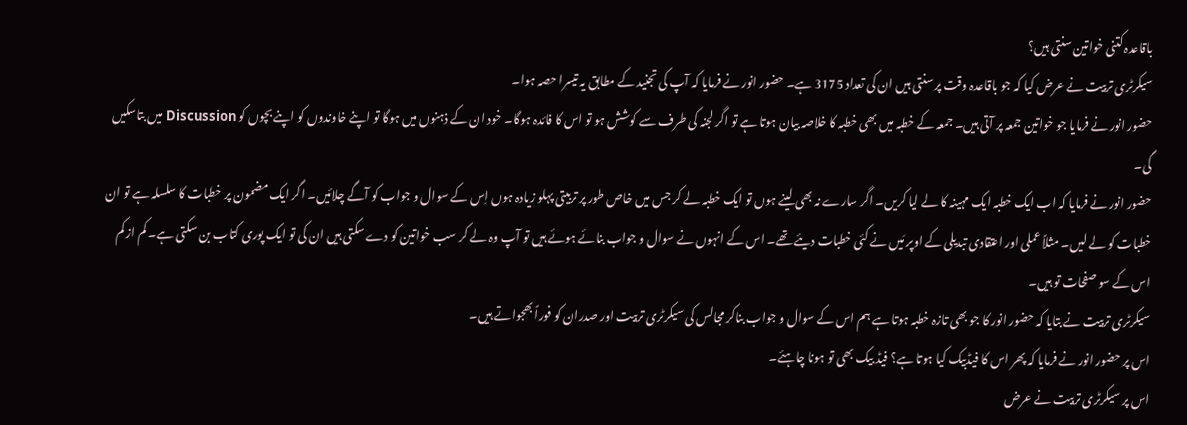باقاعدہ کتنی خواتین سنتی ہیں؟
سیکرٹری تربیت نے عرض کیا کہ جو باقاعدہ وقت پر سنتی ہیں ان کی تعداد 3175 ہے۔ حضور انور نے فرمایا کہ آپ کی تجنید کے مطابق یہ تیسرا حصہ ہوا۔
حضور انور نے فرمایا جو خواتین جمعہ پر آتی ہیں۔ جمعہ کے خطبہ میں بھی خطبہ کا خلاصہ بیان ہوتا ہے تو اگر لجنہ کی طرف سے کوشش ہو تو اس کا فائدہ ہوگا۔ خود ان کے ذہنوں میں ہوگا تو اپنے خاوندوں کو اپنے بچوں کو Discussion میں بتاسکیں گی۔
حضور انور نے فرمایا کہ اب ایک خطبہ ایک مہینہ کا لے لیا کریں۔ اگر سارے نہ بھی لینے ہوں تو ایک خطبہ لے کر جس میں خاص طور پر تربیتی پہلو زیادہ ہوں اِس کے سوال و جواب کو آگے چلائیں۔ اگر ایک مضمون پر خطبات کا سلسلہ ہے تو ان خطبات کو لے لیں۔ مثلاً عملی اور اعتقادی تبدیلی کے اوپر مَیں نے کئی خطبات دیئے تھے۔ اس کے انہوں نے سوال و جواب بنائے ہوئے ہیں تو آپ وہ لے کر سب خواتین کو دے سکتی ہیں ان کی تو ایک پوری کتاب بن سکتی ہے۔ کم از کم اس کے سو صفحات تو ہیں۔
سیکرٹری تربیت نے بتایا کہ حضور انور کا جو بھی تازہ خطبہ ہوتا ہے ہم اس کے سوال و جواب بناکر مجالس کی سیکرٹری تربیت اور صدران کو فوراً بھجواتے ہیں۔
اس پر حضور انور نے فرمایا کہ پھر اس کا فیڈبیک کیا ہوتا ہے؟ فیڈ بیک بھی تو ہونا چاہئے۔
اس پر سیکرٹری تربیت نے عرض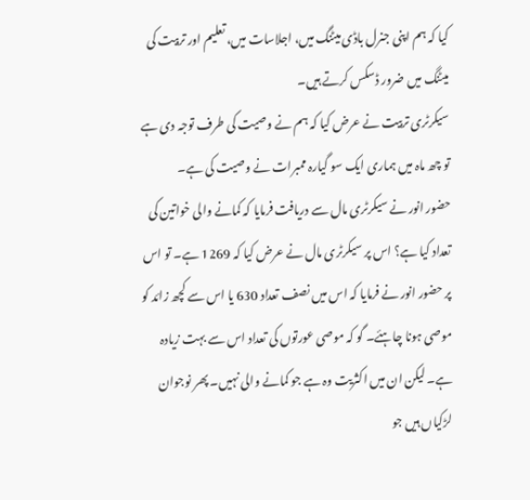کیا کہ ہم اپنی جنرل باڈی میٹنگ میں، اجلاسات میں، تعلیم اور تربیت کی میٹنگ میں ضرور ڈسکس کرتے ہیں۔
سیکرٹری تربیت نے عرض کیا کہ ہم نے وصیت کی طرف توجہ دی ہے تو چھ ماہ میں ہماری ایک سو گیارہ ممبرات نے وصیت کی ہے۔
حضور انور نے سیکرٹری مال سے دریافت فرمایا کہ کمانے والی خواتین کی تعداد کیا ہے؟ اس پر سیکرٹری مال نے عرض کیا کہ 1269 ہے۔ تو اس پر حضور انور نے فرمایا کہ اس میں نصف تعداد 630 یا اس سے کچھ زائد کو موصی ہونا چاہئے۔ گو کہ موصی عورتوں کی تعداد اس سے بہت زیادہ ہے۔ لیکن ان میں اکثریت وہ ہے جو کمانے والی نہیں۔ پھر نوجوان لڑکیاں ہیں جو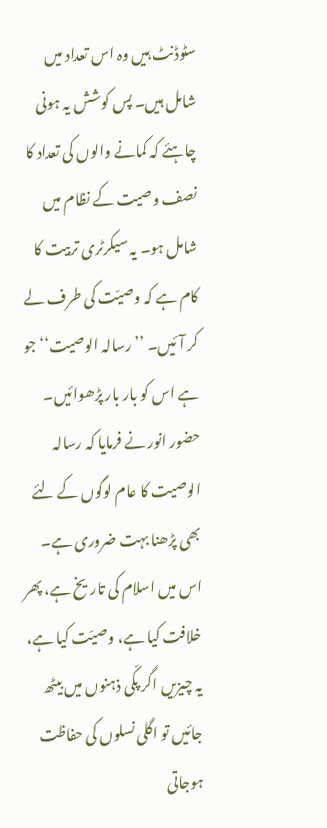سٹوڈنٹ ہیں وہ اس تعداد میں شامل ہیں۔ پس کوشش یہ ہونی چاہئے کہ کمانے والوں کی تعداد کا نصف وصیت کے نظام میں شامل ہو۔ یہ سیکرٹری تربیت کا کام ہے کہ وصیّت کی طرف لے کر آئیں۔ ’’رسالہ الوصیت‘‘ جو ہے اس کو بار بار پڑھوائیں۔
حضور انور نے فرمایا کہ رسالہ الوصیت کا عام لوگوں کے لئے بھی پڑھنا بہت ضروری ہے۔ اس میں اسلام کی تاریخ ہے، پھر خلافت کیا ہے، وصیّت کیا ہے، یہ چیزیں اگر پکّی ذہنوں میں بیٹھ جائیں تو اگلی نسلوں کی حفاظت ہوجاتی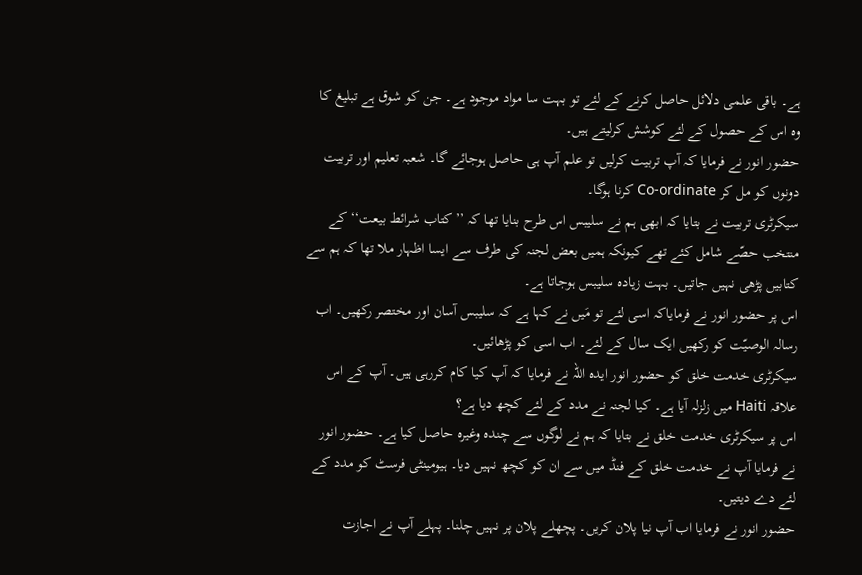ہے۔ باقی علمی دلائل حاصل کرنے کے لئے تو بہت سا مواد موجود ہے۔ جن کو شوق ہے تبلیغ کا وہ اس کے حصول کے لئے کوشش کرلیتے ہیں۔
حضور انور نے فرمایا کہ آپ تربیت کرلیں تو علم آپ ہی حاصل ہوجائے گا۔ شعبہ تعلیم اور تربیت دونوں کو مل کر Co-ordinate کرنا ہوگا۔
سیکرٹری تربیت نے بتایا کہ ابھی ہم نے سلیبس اس طرح بنایا تھا کہ ’’کتاب شرائط بیعت‘‘ کے منتخب حصّے شامل کئے تھے کیونکہ ہمیں بعض لجنہ کی طرف سے ایسا اظہار ملا تھا کہ ہم سے کتابیں پڑھی نہیں جاتیں۔ بہت زیادہ سلیبس ہوجاتا ہے۔
اس پر حضور انور نے فرمایاکہ اسی لئے تو مَیں نے کہا ہے کہ سلیبس آسان اور مختصر رکھیں۔ اب رسالہ الوصیّت کو رکھیں ایک سال کے لئے۔ اب اسی کو پڑھائیں۔
سیکرٹری خدمت خلق کو حضور انور ایدہ اللہ نے فرمایا کہ آپ کیا کام کررہی ہیں۔ آپ کے اس علاقہ Haiti میں زلزلہ آیا ہے۔ کیا لجنہ نے مدد کے لئے کچھ دیا ہے؟
اس پر سیکرٹری خدمت خلق نے بتایا کہ ہم نے لوگوں سے چندہ وغیرہ حاصل کیا ہے۔ حضور انور نے فرمایا آپ نے خدمت خلق کے فنڈ میں سے ان کو کچھ نہیں دیا۔ ہیومینٹی فرسٹ کو مدد کے لئے دے دیتیں۔
حضور انور نے فرمایا اب آپ نیا پلان کریں۔ پچھلے پلان پر نہیں چلنا۔ پہلے آپ نے اجازت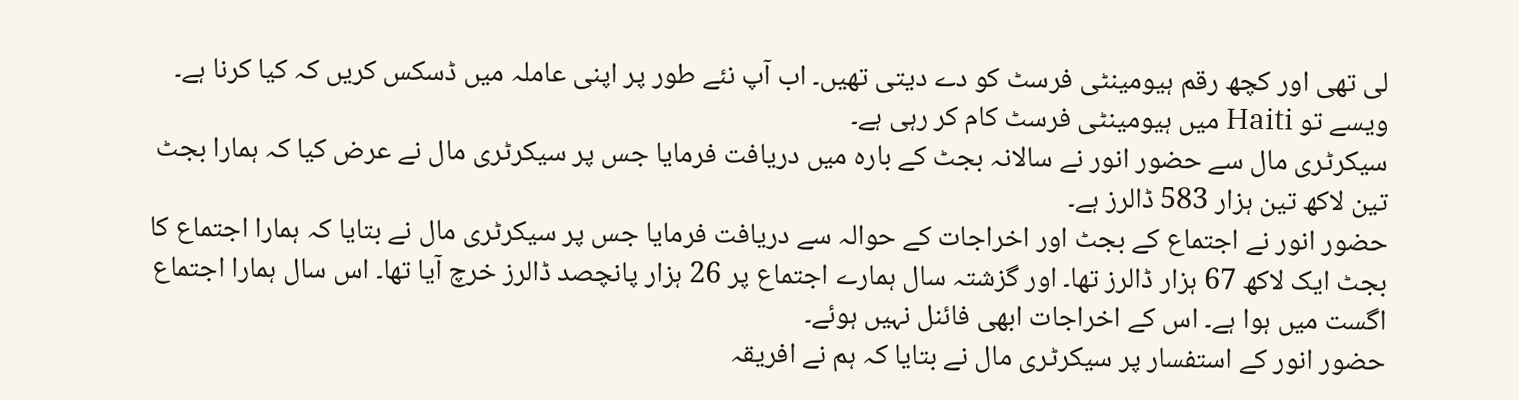لی تھی اور کچھ رقم ہیومینٹی فرسٹ کو دے دیتی تھیں۔ اب آپ نئے طور پر اپنی عاملہ میں ڈسکس کریں کہ کیا کرنا ہے۔ ویسے تو Haiti میں ہیومینٹی فرسٹ کام کر رہی ہے۔
سیکرٹری مال سے حضور انور نے سالانہ بجٹ کے بارہ میں دریافت فرمایا جس پر سیکرٹری مال نے عرض کیا کہ ہمارا بجٹ تین لاکھ تین ہزار 583 ڈالرز ہے۔
حضور انور نے اجتماع کے بجٹ اور اخراجات کے حوالہ سے دریافت فرمایا جس پر سیکرٹری مال نے بتایا کہ ہمارا اجتماع کا بجٹ ایک لاکھ 67 ہزار ڈالرز تھا۔ اور گزشتہ سال ہمارے اجتماع پر 26 ہزار پانچصد ڈالرز خرچ آیا تھا۔ اس سال ہمارا اجتماع اگست میں ہوا ہے۔ اس کے اخراجات ابھی فائنل نہیں ہوئے۔
حضور انور کے استفسار پر سیکرٹری مال نے بتایا کہ ہم نے افریقہ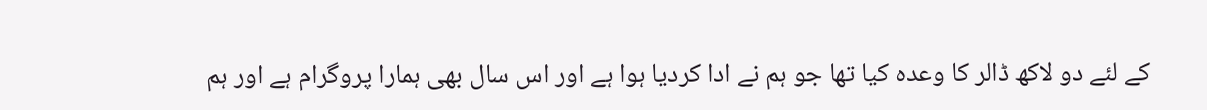کے لئے دو لاکھ ڈالر کا وعدہ کیا تھا جو ہم نے ادا کردیا ہوا ہے اور اس سال بھی ہمارا پروگرام ہے اور ہم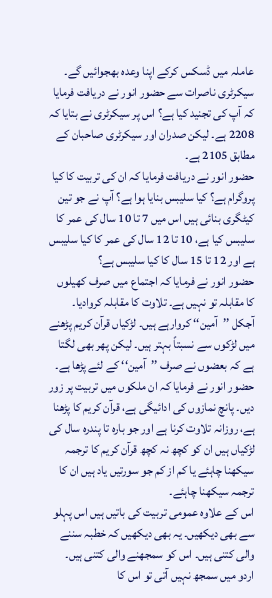عاملہ میں ڈسکس کرکے اپنا وعدہ بھجوائیں گے۔
سیکرٹری ناصرات سے حضور انور نے دریافت فرمایا کہ آپ کی تجنید کیا ہے؟ اس پر سیکرٹری نے بتایا کہ 2208 ہے۔ لیکن صدران اور سیکرٹری صاحبان کے مطابق 2105 ہے۔
حضور انور نے دریافت فرمایا کہ ان کی تربیت کا کیا پروگرام ہے؟ کیا سلیبس بنایا ہوا ہے؟ آپ نے جو تین کیٹگری بنائی ہیں اس میں 7 تا 10 سال کی عمر کا سلیبس کیا ہے، 10 تا 12 سال کی عمر کا کیا سلیبس ہے اور 12 تا 15 سال کا کیا سلیبس ہے؟
حضور انور نے فرمایا کہ اجتماع میں صرف کھیلوں کا مقابلہ تو نہیں ہے۔ تلاوت کا مقابلہ کروادیا۔ آجکل ’’آمین‘‘ کروارہے ہیں۔ لڑکیاں قرآن کریم پڑھنے میں لڑکوں سے نسبتاً بہتر ہیں۔ لیکن پھر بھی لگتا ہے کہ بعضوں نے صرف ’’آمین‘‘ کے لئے پڑھا ہے۔
حضور انور نے فرمایا کہ ان ملکوں میں تربیت پر زور دیں۔ پانچ نمازوں کی ادائیگی ہے، قرآن کریم کا پڑھنا ہے، روزانہ تلاوت کرنا ہے اور جو بارہ تا پندرہ سال کی لڑکیاں ہیں ان کو کچھ نہ کچھ قرآن کریم کا ترجمہ سیکھنا چاہئے یا کم از کم جو سورتیں یاد ہیں ان کا ترجمہ سیکھنا چاہئے۔
اس کے علاوہ عمومی تربیت کی باتیں ہیں اس پہلو سے بھی دیکھیں۔ یہ بھی دیکھیں کہ خطبہ سننے والی کتنی ہیں۔ اس کو سمجھنے والی کتنی ہیں۔ اردو میں سمجھ نہیں آتی تو اس کا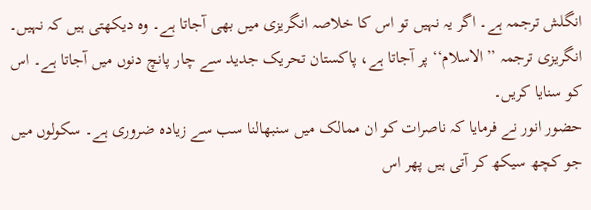انگلش ترجمہ ہے۔ اگر یہ نہیں تو اس کا خلاصہ انگریزی میں بھی آجاتا ہے۔ وہ دیکھتی ہیں کہ نہیں۔ انگریزی ترجمہ ’’الاسلام‘‘ پر آجاتا ہے، پاکستان تحریک جدید سے چار پانچ دنوں میں آجاتا ہے۔ اس کو سنایا کریں۔
حضور انور نے فرمایا کہ ناصرات کو ان ممالک میں سنبھالنا سب سے زیادہ ضروری ہے۔ سکولوں میں جو کچھ سیکھ کر آتی ہیں پھر اس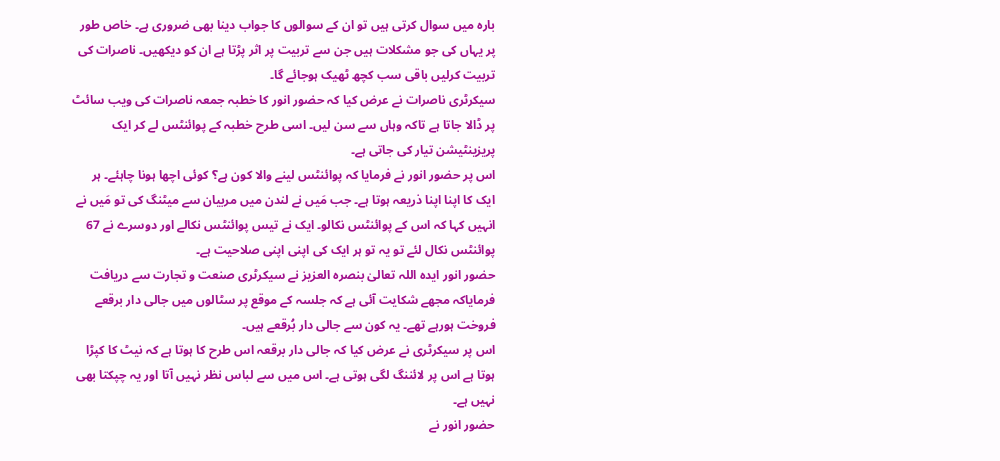بارہ میں سوال کرتی ہیں تو ان کے سوالوں کا جواب دینا بھی ضروری ہے۔ خاص طور پر یہاں کی جو مشکلات ہیں جن سے تربیت پر اثر پڑتا ہے ان کو دیکھیں۔ ناصرات کی تربیت کرلیں باقی سب کچھ ٹھیک ہوجائے گا۔
سیکرٹری ناصرات نے عرض کیا کہ حضور انور کا خطبہ جمعہ ناصرات کی ویب سائٹ پر ڈالا جاتا ہے تاکہ وہاں سے سن لیں۔ اسی طرح خطبہ کے پوائنٹس لے کر ایک پریزینٹیشن تیار کی جاتی ہے۔
اس پر حضور انور نے فرمایا کہ پوائنٹس لینے والا کون ہے؟ کوئی اچھا ہونا چاہئے۔ ہر ایک کا اپنا اپنا ذریعہ ہوتا ہے۔ جب مَیں نے لندن میں مربیان سے میٹنگ کی تو مَیں نے انہیں کہا کہ اس کے پوائنٹس نکالو۔ ایک نے تیس پوائنٹس نکالے اور دوسرے نے 67 پوائنٹس نکال لئے تو یہ تو ہر ایک کی اپنی اپنی صلاحیت ہے۔
حضور انور ایدہ اللہ تعالیٰ بنصرہ العزیز نے سیکرٹری صنعت و تجارت سے دریافت فرمایاکہ مجھے شکایت آئی ہے کہ جلسہ کے موقع پر سٹالوں میں جالی دار برقعے فروخت ہورہے تھے۔ یہ کون سے جالی دار بُرقعے ہیں۔
اس پر سیکرٹری نے عرض کیا کہ جالی دار برقعہ اس طرح کا ہوتا ہے کہ نیٹ کا کپڑا ہوتا ہے اس پر لائننگ لگی ہوتی ہے۔ اس میں سے لباس نظر نہیں آتا اور یہ چپکتا بھی نہیں ہے۔
حضور انور نے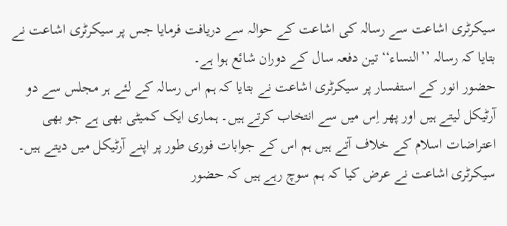سیکرٹری اشاعت سے رسالہ کی اشاعت کے حوالہ سے دریافت فرمایا جس پر سیکرٹری اشاعت نے بتایا کہ رسالہ ’’النساء‘‘ تین دفعہ سال کے دوران شائع ہوا ہے۔
حضور انور کے استفسار پر سیکرٹری اشاعت نے بتایا کہ ہم اس رسالہ کے لئے ہر مجلس سے دو آرٹیکل لیتے ہیں اور پھر اِس میں سے انتخاب کرتے ہیں۔ ہماری ایک کمیٹی بھی ہے جو بھی اعتراضات اسلام کے خلاف آتے ہیں ہم اس کے جوابات فوری طور پر اپنے آرٹیکل میں دیتے ہیں۔
سیکرٹری اشاعت نے عرض کیا کہ ہم سوچ رہے ہیں کہ حضور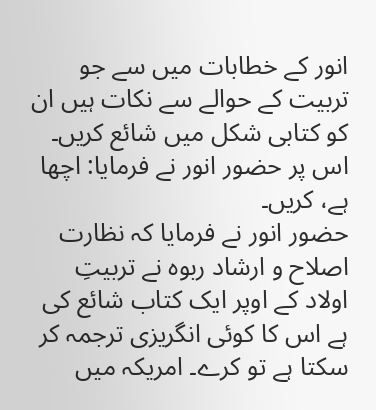انور کے خطابات میں سے جو تربیت کے حوالے سے نکات ہیں ان کو کتابی شکل میں شائع کریں۔ اس پر حضور انور نے فرمایا: اچھا ہے، کریں۔
حضور انور نے فرمایا کہ نظارت اصلاح و ارشاد ربوہ نے تربیتِ اولاد کے اوپر ایک کتاب شائع کی ہے اس کا کوئی انگریزی ترجمہ کر سکتا ہے تو کرے۔ امریکہ میں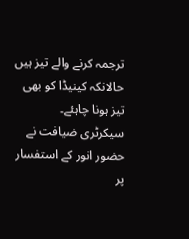ترجمہ کرنے والے تیز ہیں حالانکہ کینیڈا کو بھی تیز ہونا چاہئے۔
سیکرٹری ضیافت نے حضور انور کے استفسار پر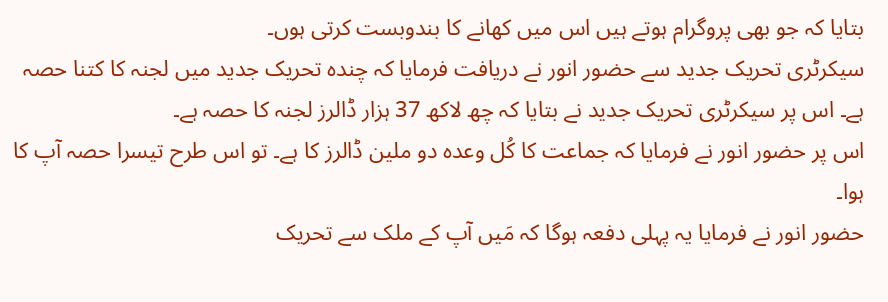بتایا کہ جو بھی پروگرام ہوتے ہیں اس میں کھانے کا بندوبست کرتی ہوں۔
سیکرٹری تحریک جدید سے حضور انور نے دریافت فرمایا کہ چندہ تحریک جدید میں لجنہ کا کتنا حصہ ہے۔ اس پر سیکرٹری تحریک جدید نے بتایا کہ چھ لاکھ 37 ہزار ڈالرز لجنہ کا حصہ ہے۔
اس پر حضور انور نے فرمایا کہ جماعت کا کُل وعدہ دو ملین ڈالرز کا ہے۔ تو اس طرح تیسرا حصہ آپ کا ہوا۔
حضور انور نے فرمایا یہ پہلی دفعہ ہوگا کہ مَیں آپ کے ملک سے تحریک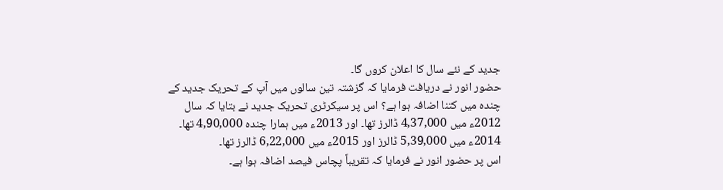جدید کے نئے سال کا اعلان کروں گا۔
حضور انور نے دریافت فرمایا کہ گزشتہ تین سالوں میں آپ کے تحریک جدید کے چندہ میں کتنا اضافہ ہوا ہے؟ اس پر سیکرٹری تحریک جدید نے بتایا کہ سال 2012ء میں 4,37,000 ڈالرز تھا۔ اور 2013ء میں ہمارا چندہ 4,90,000 تھا۔ 2014ء میں 5,39,000 ڈالرز اور 2015ء میں 6,22,000 ڈالرز تھا۔
اس پر حضور انور نے فرمایا کہ تقریباً پچاس فیصد اضافہ ہوا ہے۔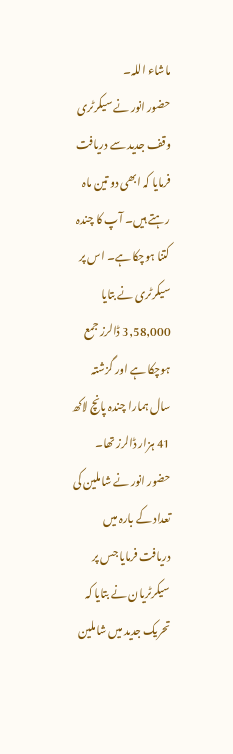ماشاء اللہ۔
حضور انور نے سیکرٹری وقف جدید سے دریافت فرمایا کہ ابھی دو تین ماہ رہتے ہیں۔ آپ کا چندہ کتنا ہوچکا ہے۔ اس پر سیکرٹری نے بتایا 3,58,000 ڈالرز جمع ہوچکا ہے اور گزشتہ سال ہمارا چندہ پانچ لاکھ 41 ہزار ڈالرز تھا۔
حضور انور نے شاملین کی تعداد کے بارہ میں دریافت فرمایا جس پر سیکرٹریان نے بتایا کہ تحریک جدید میں شاملین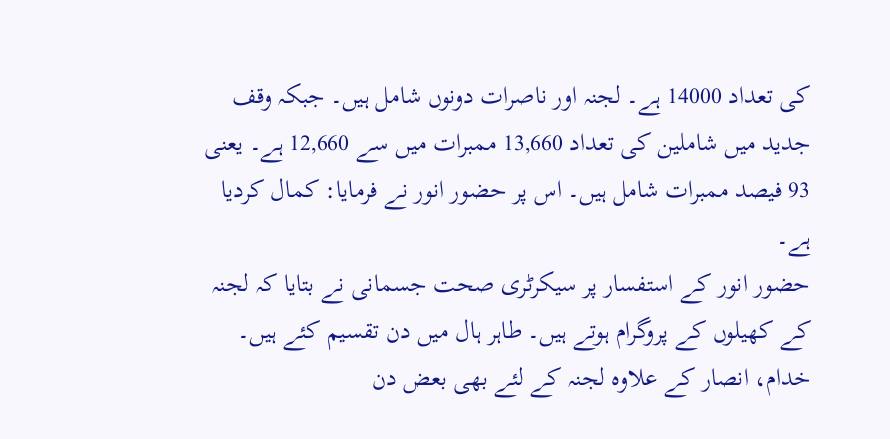کی تعداد 14000 ہے۔ لجنہ اور ناصرات دونوں شامل ہیں۔ جبکہ وقف جدید میں شاملین کی تعداد 13,660 ممبرات میں سے 12,660 ہے۔ یعنی 93 فیصد ممبرات شامل ہیں۔ اس پر حضور انور نے فرمایا: کمال کردیا ہے۔
حضور انور کے استفسار پر سیکرٹری صحت جسمانی نے بتایا کہ لجنہ کے کھیلوں کے پروگرام ہوتے ہیں۔ طاہر ہال میں دن تقسیم کئے ہیں۔ خدام، انصار کے علاوہ لجنہ کے لئے بھی بعض دن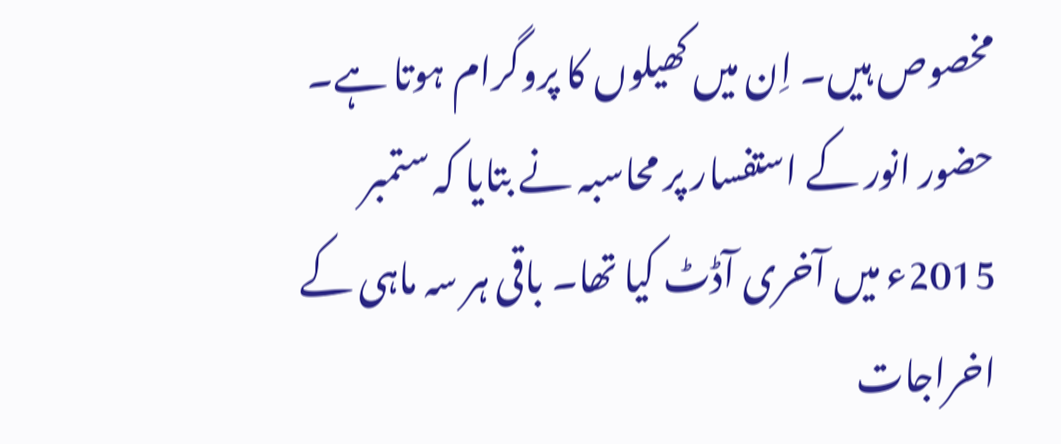مخصوص ہیں۔ اِن میں کھیلوں کا پروگرام ہوتا ہے۔
حضور انور کے استفسار پر محاسبہ نے بتایا کہ ستمبر 2015ء میں آخری آڈٹ کیا تھا۔ باقی ہر سہ ماہی کے اخراجات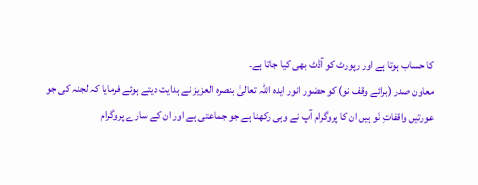کا حساب ہوتا ہے اور رپورٹ کو آڈٹ بھی کیا جاتا ہے۔
معاون صدر (برائے وقف نو) کو حضور انور ایدہ اللہ تعالیٰ بنصرہ العزیز نے ہدایت دیتے ہوئے فرمایا کہ لجنہ کی جو عورتیں واقفاتِ نَو ہیں ان کا پروگرام آپ نے وہی رکھنا ہے جو جماعتی ہے اور ان کے سارے پروگرام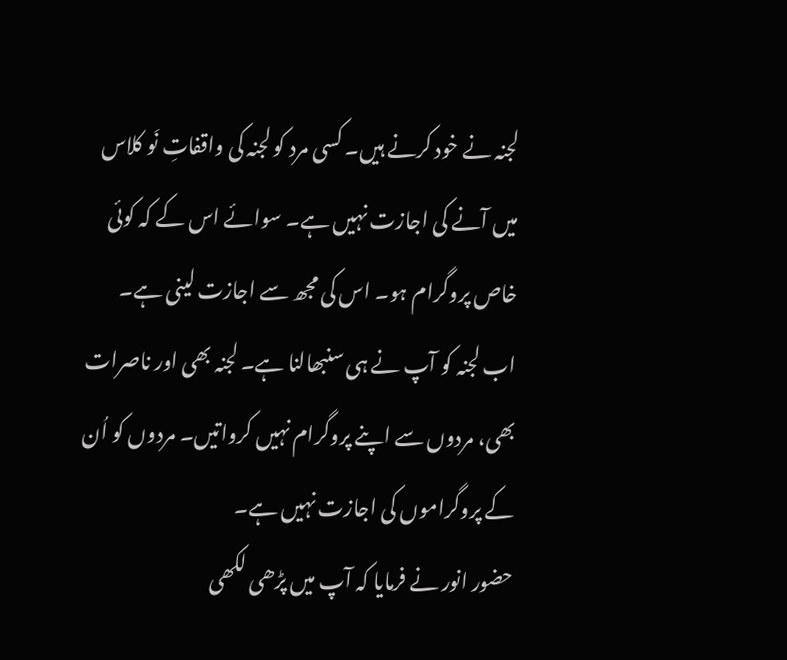لجنہ نے خود کرنے ہیں۔ کسی مرد کو لجنہ کی واقفاتِ نَو کلاس میں آنے کی اجازت نہیں ہے۔ سوائے اس کے کہ کوئی خاص پروگرام ہو۔ اس کی مجھ سے اجازت لینی ہے۔ اب لجنہ کو آپ نے ہی سنبھالنا ہے۔ لجنہ بھی اور ناصرات بھی، مردوں سے اپنے پروگرام نہیں کرواتیں۔ مردوں کو اُن کے پروگراموں کی اجازت نہیں ہے۔
حضور انور نے فرمایا کہ آپ میں پڑھی لکھی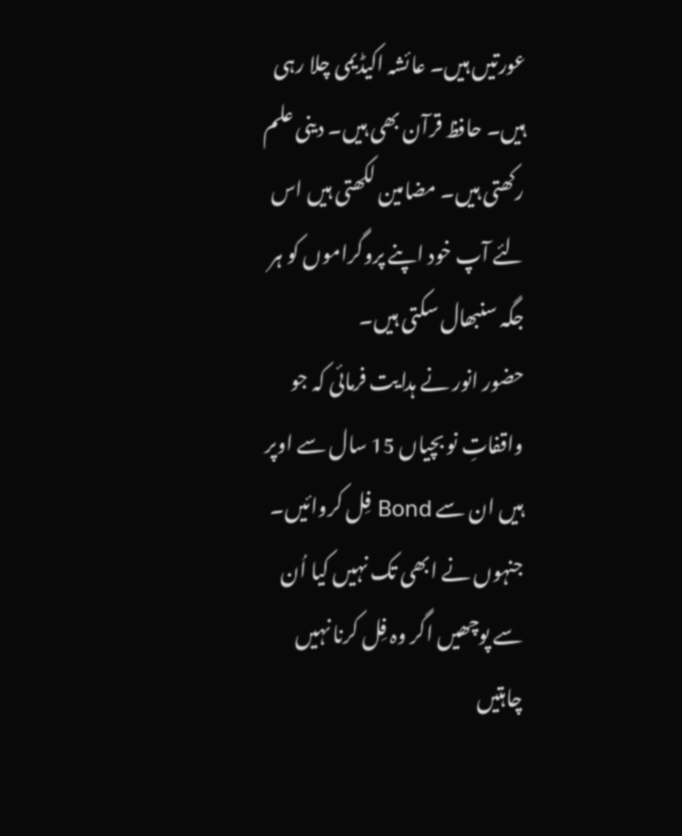عورتیں ہیں۔ عائشہ اکیڈیمی چلا رہی ہیں۔ حافظ قرآن بھی ہیں۔ دینی علم رکھتی ہیں۔ مضامین لکھتی ہیں اس لئے آپ خود اپنے پروگراموں کو ہر جگہ سنبھال سکتی ہیں۔
حضور انور نے ہدایت فرمائی کہ جو واقفاتِ نو بچیاں 15 سال سے اوپر ہیں ان سے Bond فِل کروائیں۔ جنہوں نے ابھی تک نہیں کیا اُن سے پوچھیں اگر وہ فِل کرنا نہیں چاہتیں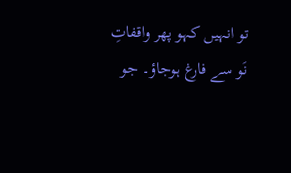تو انہیں کہو پھر واقفاتِ نَو سے فارغ ہوجاؤ۔ جو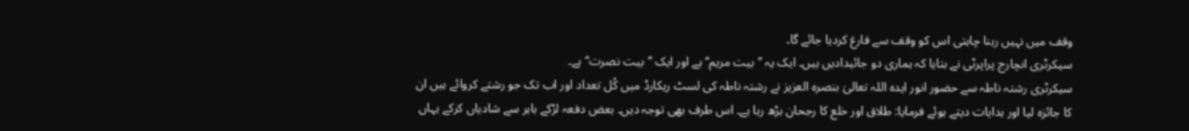وقف میں نہیں رہنا چاہتی اس کو وقف سے فارغ کردیا جائے گا۔
سیکرٹری انچارج پراپرٹی نے بتایا کہ ہماری دو جائیدادیں ہیں۔ ایک یہ ’’بیت مریم‘‘ ہے اور ایک ’’بیت نصرت‘‘ ہے۔
سیکرٹری رشتہ ناطہ سے حضور انور ایدہ اللہ تعالیٰ بنصرہ العزیز نے رشتہ ناطہ کی لسٹ ریکارڈ میں کُل تعداد اور اب تک جو رشتے کروائے ہیں ان کا جائزہ لیا اور ہدایات دیتے ہوئے فرمایا: طلاق اور خلع کا رجحان بڑھ رہا ہے۔ اس طرف بھی توجہ دیں۔ بعض دفعہ لڑکے باہر سے شادیاں کرکے یہاں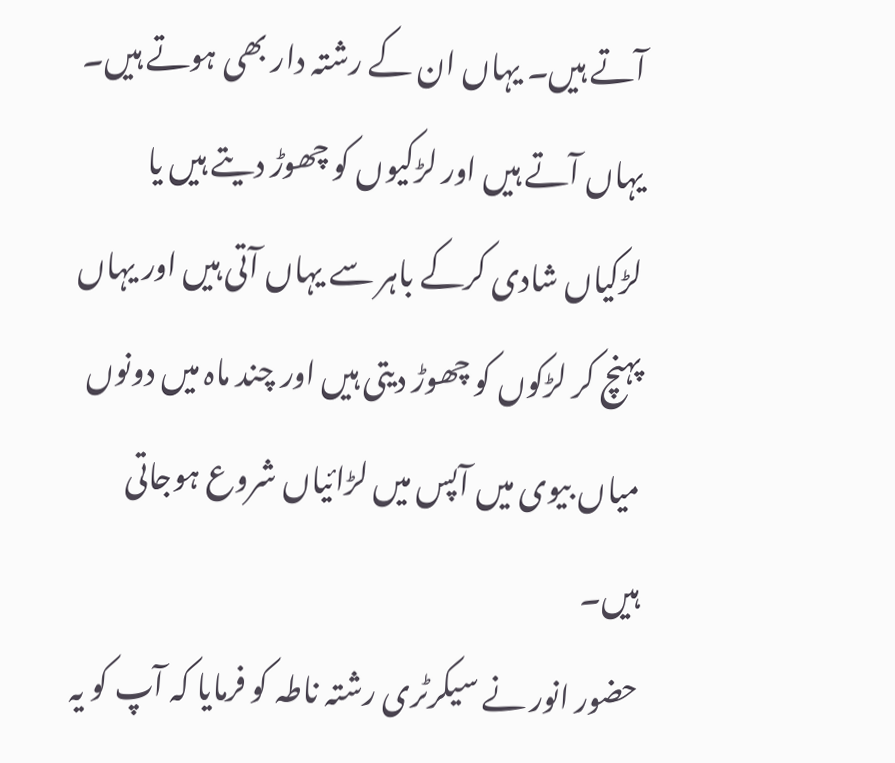آتے ہیں۔ یہاں ان کے رشتہ دار بھی ہوتے ہیں۔ یہاں آتے ہیں اور لڑکیوں کو چھوڑ دیتے ہیں یا لڑکیاں شادی کرکے باہر سے یہاں آتی ہیں اور یہاں پہنچ کر لڑکوں کو چھوڑ دیتی ہیں اور چند ماہ میں دونوں میاں بیوی میں آپس میں لڑائیاں شروع ہوجاتی ہیں۔
حضور انور نے سیکرٹری رشتہ ناطہ کو فرمایا کہ آپ کو یہ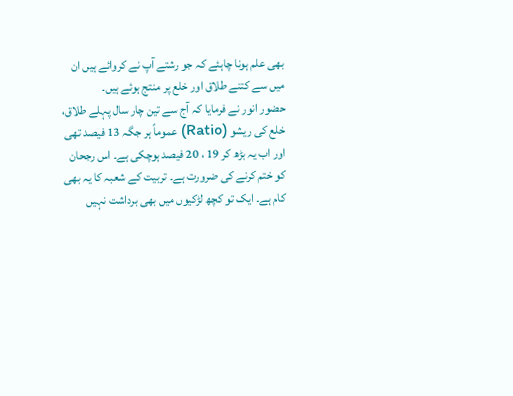بھی علم ہونا چاہئے کہ جو رشتے آپ نے کروائے ہیں ان میں سے کتنے طلاق اور خلع پر منتج ہوئے ہیں۔
حضور انور نے فرمایا کہ آج سے تین چار سال پہلے طلاق، خلع کی ریشو (Ratio) عموماً ہر جگہ 13 فیصد تھی اور اب یہ بڑھ کر 19 ، 20 فیصد ہوچکی ہے۔ اس رجحان کو ختم کرنے کی ضرورت ہے۔ تربیت کے شعبہ کا یہ بھی کام ہے۔ ایک تو کچھ لڑکیوں میں بھی برداشت نہیں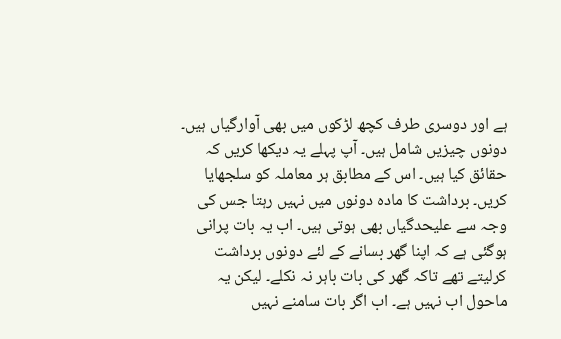ہے اور دوسری طرف کچھ لڑکوں میں بھی آوارگیاں ہیں۔ دونوں چیزیں شامل ہیں۔ آپ پہلے یہ دیکھا کریں کہ حقائق کیا ہیں۔ اس کے مطابق ہر معاملہ کو سلجھایا کریں۔ برداشت کا مادہ دونوں میں نہیں رہتا جس کی وجہ سے علیحدگیاں بھی ہوتی ہیں۔ اب یہ بات پرانی ہوگئی ہے کہ اپنا گھر بسانے کے لئے دونوں برداشت کرلیتے تھے تاکہ گھر کی بات باہر نہ نکلے۔ لیکن یہ ماحول اب نہیں ہے۔ اب اگر بات سامنے نہیں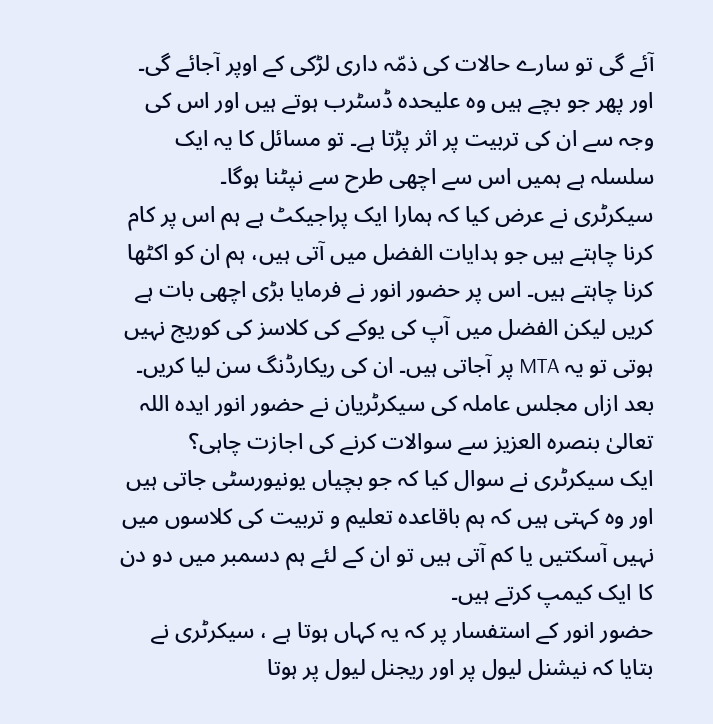آئے گی تو سارے حالات کی ذمّہ داری لڑکی کے اوپر آجائے گی۔ اور پھر جو بچے ہیں وہ علیحدہ ڈسٹرب ہوتے ہیں اور اس کی وجہ سے ان کی تربیت پر اثر پڑتا ہے۔ تو مسائل کا یہ ایک سلسلہ ہے ہمیں اس سے اچھی طرح سے نپٹنا ہوگا۔
سیکرٹری نے عرض کیا کہ ہمارا ایک پراجیکٹ ہے ہم اس پر کام کرنا چاہتے ہیں جو ہدایات الفضل میں آتی ہیں، ہم ان کو اکٹھا کرنا چاہتے ہیں۔ اس پر حضور انور نے فرمایا بڑی اچھی بات ہے کریں لیکن الفضل میں آپ کی یوکے کی کلاسز کی کوریج نہیں ہوتی تو یہ MTA پر آجاتی ہیں۔ ان کی ریکارڈنگ سن لیا کریں۔
بعد ازاں مجلس عاملہ کی سیکرٹریان نے حضور انور ایدہ اللہ تعالیٰ بنصرہ العزیز سے سوالات کرنے کی اجازت چاہی؟
ایک سیکرٹری نے سوال کیا کہ جو بچیاں یونیورسٹی جاتی ہیں اور وہ کہتی ہیں کہ ہم باقاعدہ تعلیم و تربیت کی کلاسوں میں نہیں آسکتیں یا کم آتی ہیں تو ان کے لئے ہم دسمبر میں دو دن کا ایک کیمپ کرتے ہیں۔
حضور انور کے استفسار پر کہ یہ کہاں ہوتا ہے ، سیکرٹری نے بتایا کہ نیشنل لیول پر اور ریجنل لیول پر ہوتا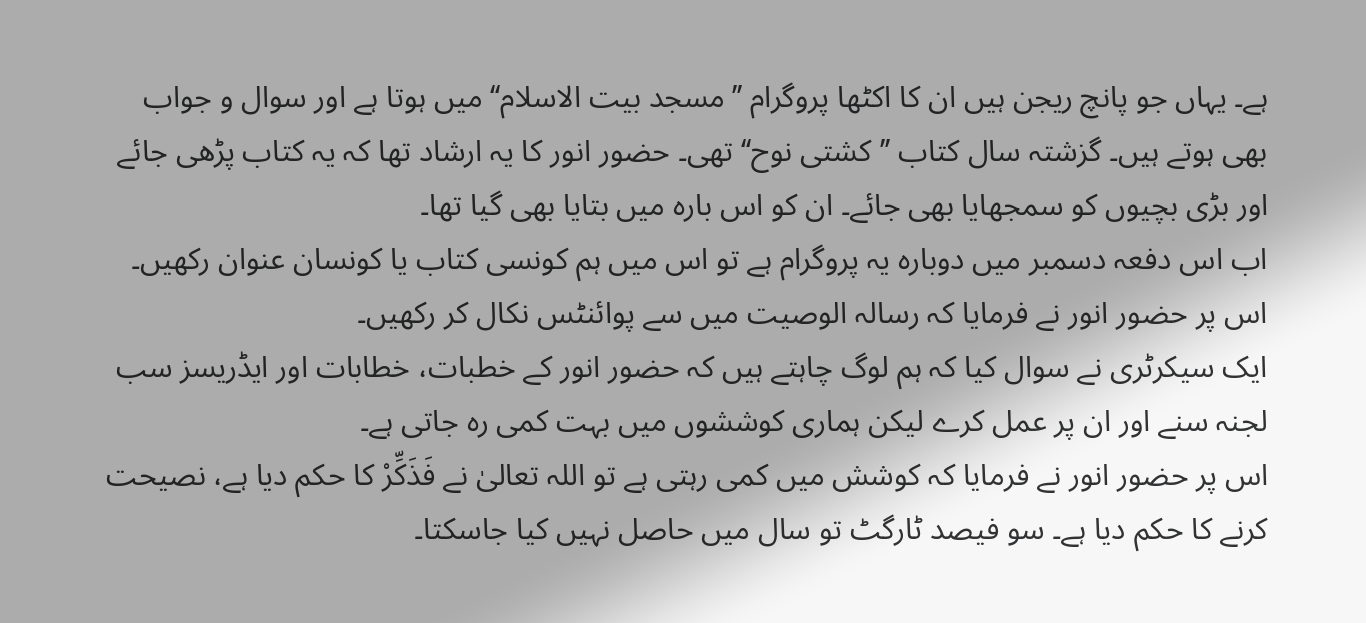ہے۔ یہاں جو پانچ ریجن ہیں ان کا اکٹھا پروگرام ’’مسجد بیت الاسلام‘‘ میں ہوتا ہے اور سوال و جواب بھی ہوتے ہیں۔ گزشتہ سال کتاب ’’کشتی نوح‘‘ تھی۔ حضور انور کا یہ ارشاد تھا کہ یہ کتاب پڑھی جائے اور بڑی بچیوں کو سمجھایا بھی جائے۔ ان کو اس بارہ میں بتایا بھی گیا تھا۔
اب اس دفعہ دسمبر میں دوبارہ یہ پروگرام ہے تو اس میں ہم کونسی کتاب یا کونسان عنوان رکھیں۔
اس پر حضور انور نے فرمایا کہ رسالہ الوصیت میں سے پوائنٹس نکال کر رکھیں۔
ایک سیکرٹری نے سوال کیا کہ ہم لوگ چاہتے ہیں کہ حضور انور کے خطبات، خطابات اور ایڈریسز سب لجنہ سنے اور ان پر عمل کرے لیکن ہماری کوششوں میں بہت کمی رہ جاتی ہے۔
اس پر حضور انور نے فرمایا کہ کوشش میں کمی رہتی ہے تو اللہ تعالیٰ نے فَذَکِّرْ کا حکم دیا ہے، نصیحت کرنے کا حکم دیا ہے۔ سو فیصد ٹارگٹ تو سال میں حاصل نہیں کیا جاسکتا۔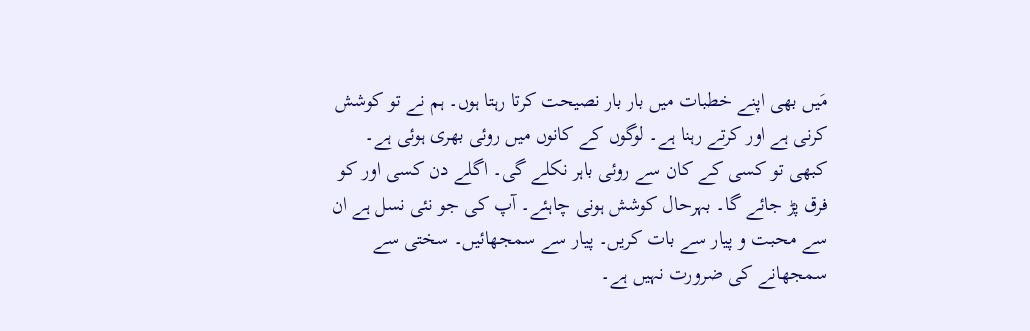مَیں بھی اپنے خطبات میں بار بار نصیحت کرتا رہتا ہوں۔ ہم نے تو کوشش کرنی ہے اور کرتے رہنا ہے۔ لوگوں کے کانوں میں روئی بھری ہوئی ہے۔ کبھی تو کسی کے کان سے روئی باہر نکلے گی۔ اگلے دن کسی اور کو فرق پڑ جائے گا۔ بہرحال کوشش ہونی چاہئے۔ آپ کی جو نئی نسل ہے ان سے محبت و پیار سے بات کریں۔ پیار سے سمجھائیں۔ سختی سے سمجھانے کی ضرورت نہیں ہے۔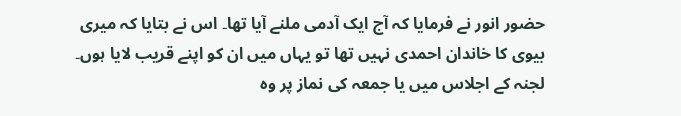حضور انور نے فرمایا کہ آج ایک آدمی ملنے آیا تھا۔ اس نے بتایا کہ میری بیوی کا خاندان احمدی نہیں تھا تو یہاں میں ان کو اپنے قریب لایا ہوں۔ لجنہ کے اجلاس میں یا جمعہ کی نماز پر وہ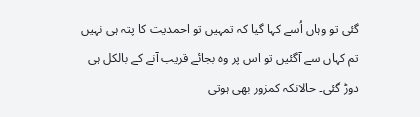گئی تو وہاں اُسے کہا گیا کہ تمہیں تو احمدیت کا پتہ ہی نہیں تم کہاں سے آگئیں تو اس پر وہ بجائے قریب آنے کے بالکل ہی دوڑ گئی۔ حالانکہ کمزور بھی ہوتی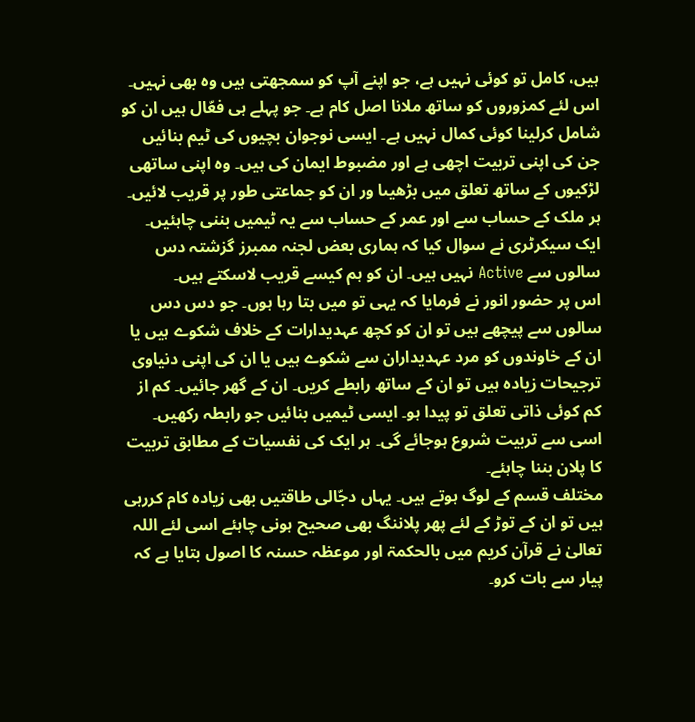ہیں، کامل تو کوئی نہیں ہے، جو اپنے آپ کو سمجھتی ہیں وہ بھی نہیں۔ اس لئے کمزوروں کو ساتھ ملانا اصل کام ہے۔ جو پہلے ہی فعّال ہیں ان کو شامل کرلینا کوئی کمال نہیں ہے۔ ایسی نوجوان بچیوں کی ٹیم بنائیں جن کی اپنی تربیت اچھی ہے اور مضبوط ایمان کی ہیں۔ وہ اپنی ساتھی لڑکیوں کے ساتھ تعلق میں بڑھیںا ور ان کو جماعتی طور پر قریب لائیں۔ ہر ملک کے حساب سے اور عمر کے حساب سے یہ ٹیمیں بننی چاہئیں۔
ایک سیکرٹری نے سوال کیا کہ ہماری بعض لجنہ ممبرز گزشتہ دس سالوں سے Active نہیں ہیں۔ ان کو ہم کیسے قریب لاسکتے ہیں۔
اس پر حضور انور نے فرمایا کہ یہی تو میں بتا رہا ہوں۔ جو دس دس سالوں سے پیچھے ہیں تو ان کو کچھ عہدیدارات کے خلاف شکوے ہیں یا ان کے خاوندوں کو مرد عہدیداران سے شکوے ہیں یا ان کی اپنی دنیاوی ترجیحات زیادہ ہیں تو ان کے ساتھ رابطے کریں۔ ان کے گھر جائیں۔ کم از کم کوئی ذاتی تعلق تو پیدا ہو۔ ایسی ٹیمیں بنائیں جو رابطہ رکھیں۔ اسی سے تربیت شروع ہوجائے گی۔ ہر ایک کی نفسیات کے مطابق تربیت کا پلان بننا چاہئے۔
مختلف قسم کے لوگ ہوتے ہیں۔ یہاں دجّالی طاقتیں بھی زیادہ کام کررہی ہیں تو ان کے توڑ کے لئے پھر پلاننگ بھی صحیح ہونی چاہئے اسی لئے اللہ تعالیٰ نے قرآن کریم میں بالحکمۃ اور موعظہ حسنہ کا اصول بتایا ہے کہ پیار سے بات کرو۔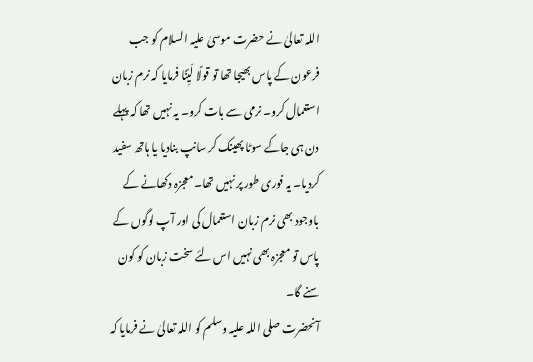اللہ تعالیٰ نے حضرت موسیٰ علیہ السلام کو جب فرعون کے پاس بھیجا تھا تو قولًا لَیِّنًا فرمایا کہ نرم زبان استعمال کرو۔ نرمی سے بات کرو۔ یہ نہیں تھا کہ پہلے دن ہی جاکے سوٹا پھینک کر سانپ بنادیا یا ہاتھ سفید کردیا۔ یہ فوری طور پر نہیں تھا۔ معجزہ دکھانے کے باوجود بھی نرم زبان استعمال کی اور آپ لوگوں کے پاس تو معجزہ بھی نہیں اس لئے سخت زبان کو کون سنے گا۔
آنحضرت صلی اللہ علیہ وسلم کو اللہ تعالیٰ نے فرمایا کہ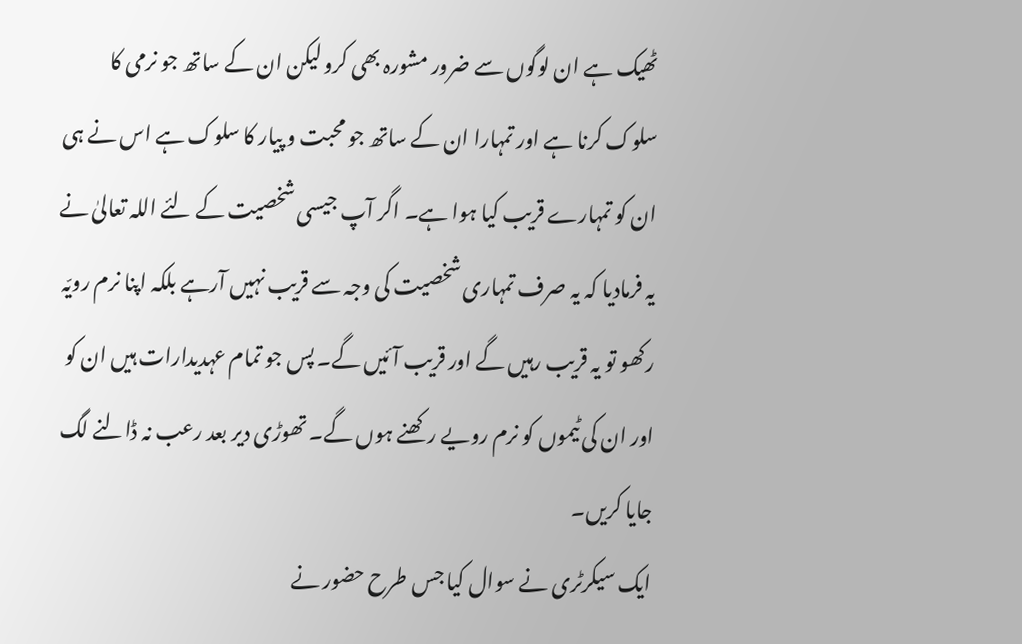ٹھیک ہے ان لوگوں سے ضرور مشورہ بھی کرو لیکن ان کے ساتھ جو نرمی کا سلوک کرنا ہے اور تمہارا ان کے ساتھ جو محبت و پیار کا سلوک ہے اس نے ہی ان کو تمہارے قریب کیا ہوا ہے۔ اگر آپ جیسی شخصیت کے لئے اللہ تعالیٰ نے یہ فرمادیا کہ یہ صرف تمہاری شخصیت کی وجہ سے قریب نہیں آرہے بلکہ اپنا نرم رویّہ رکھو تو یہ قریب رہیں گے اور قریب آئیں گے۔ پس جو تمام عہدیدارات ہیں ان کو اور ان کی ٹیموں کو نرم رویے رکھنے ہوں گے۔ تھوڑی دیر بعد رعب نہ ڈالنے لگ جایا کریں۔
ایک سیکرٹری نے سوال کیا جس طرح حضور نے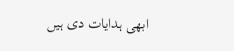ابھی ہدایات دی ہیں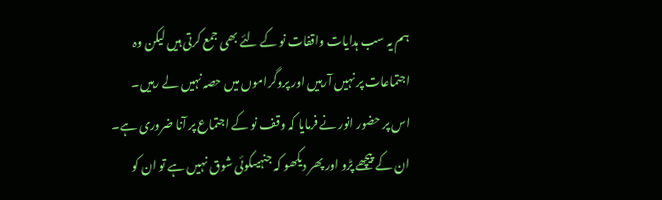ہم یہ سب ہدایات واقفات نو کے لئے بھی جمع کرتی ہیں لیکن وہ اجتماعات پر نہیں آرہیں اور پروگراموں میں حصہ نہیں لے رہیں۔
اس پر حضور انور نے فرمایا کہ وقف نو کے اجتماع پر آنا ضروری ہے۔ ان کے پیچھے پڑو اور پھر دیکھو کہ جنہیںکوئی شوق نہیں ہے تو ان کو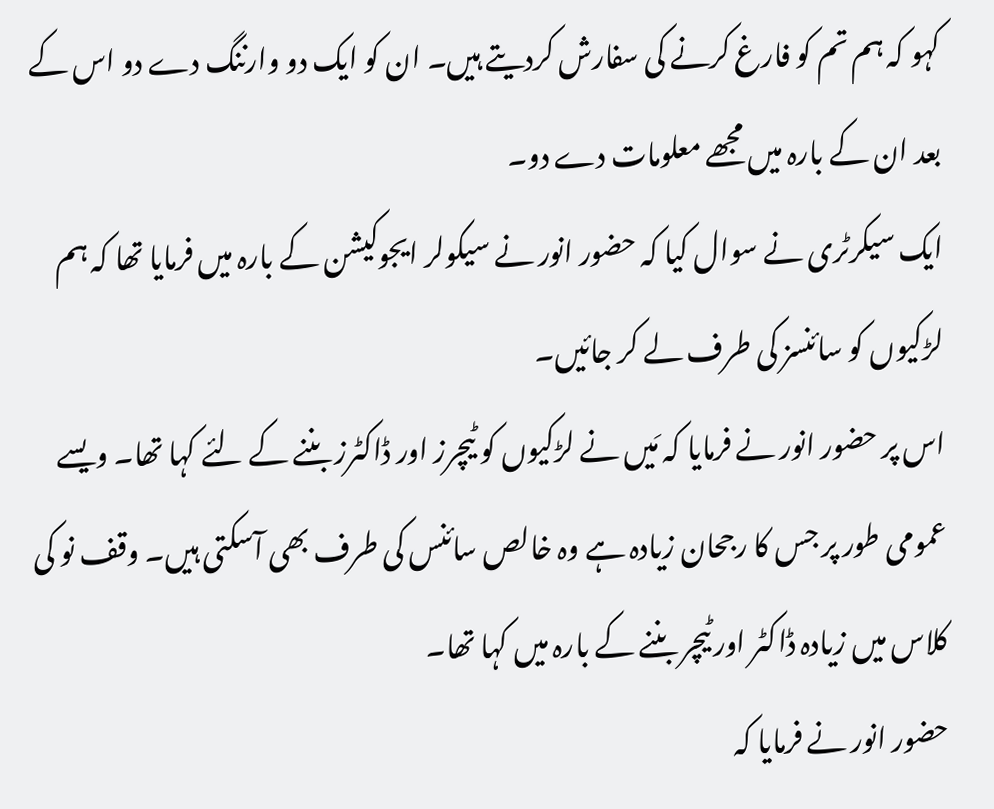کہو کہ ہم تم کو فارغ کرنے کی سفارش کردیتے ہیں۔ ان کو ایک دو وارننگ دے دو اس کے بعد ان کے بارہ میں مجھے معلومات دے دو۔
ایک سیکرٹری نے سوال کیا کہ حضور انور نے سیکولر ایجوکیشن کے بارہ میں فرمایا تھا کہ ہم لڑکیوں کو سائنسز کی طرف لے کر جائیں۔
اس پر حضور انور نے فرمایا کہ مَیں نے لڑکیوں کو ٹیچرز اور ڈاکٹرز بننے کے لئے کہا تھا۔ ویسے عمومی طور پر جس کا رجحان زیادہ ہے وہ خالص سائنس کی طرف بھی آسکتی ہیں۔ وقف نو کی کلاس میں زیادہ ڈاکٹر اور ٹیچر بننے کے بارہ میں کہا تھا۔
حضور انور نے فرمایا کہ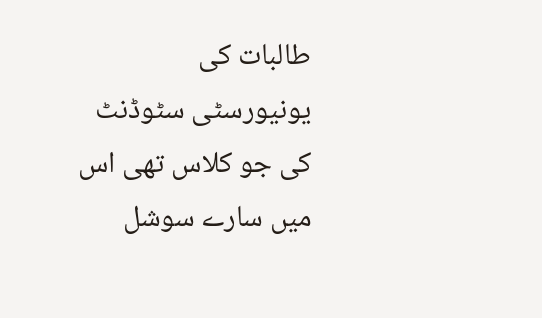طالبات کی یونیورسٹی سٹوڈنٹ کی جو کلاس تھی اس میں سارے سوشل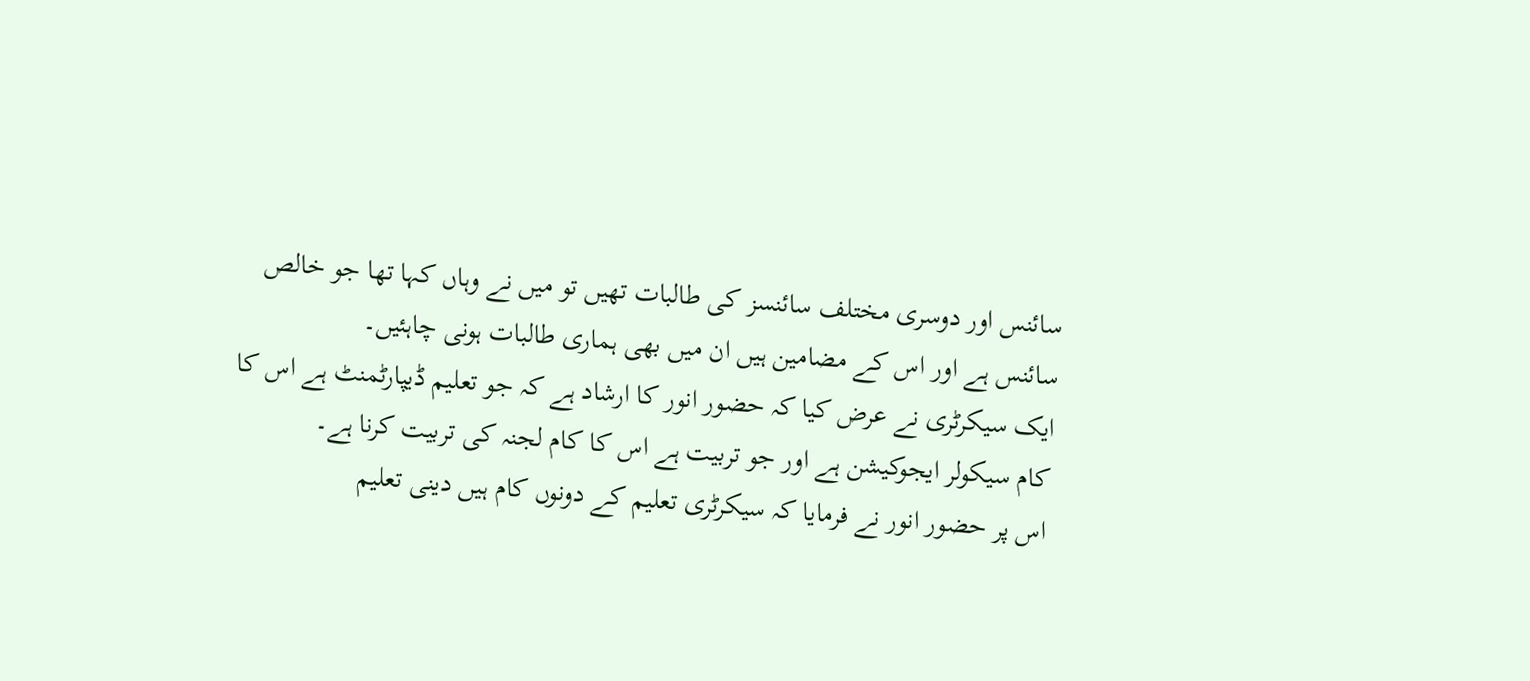سائنس اور دوسری مختلف سائنسز کی طالبات تھیں تو میں نے وہاں کہا تھا جو خالص سائنس ہے اور اس کے مضامین ہیں ان میں بھی ہماری طالبات ہونی چاہئیں۔
ایک سیکرٹری نے عرض کیا کہ حضور انور کا ارشاد ہے کہ جو تعلیم ڈیپارٹمنٹ ہے اس کا کام سیکولر ایجوکیشن ہے اور جو تربیت ہے اس کا کام لجنہ کی تربیت کرنا ہے۔
اس پر حضور انور نے فرمایا کہ سیکرٹری تعلیم کے دونوں کام ہیں دینی تعلیم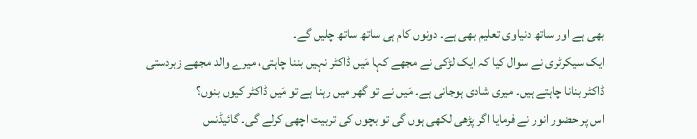بھی ہے اور ساتھ دنیاوی تعلیم بھی ہے۔ دونوں کام ہی ساتھ ساتھ چلیں گے۔
ایک سیکرٹری نے سوال کیا کہ ایک لڑکی نے مجھے کہا مَیں ڈاکٹر نہیں بننا چاہتی، میرے والد مجھے زبردستی ڈاکٹر بنانا چاہتے ہیں۔ میری شادی ہوجانی ہے۔ مَیں نے تو گھر میں رہنا ہے تو مَیں ڈاکٹر کیوں بنوں؟
اس پر حضور انور نے فرمایا اگر پڑھی لکھی ہوں گی تو بچوں کی تربیت اچھی کرلے گی۔ گائیڈنس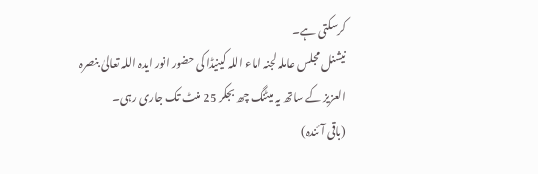کرسکتی ہے۔
نیشنل مجلس عاملہ لجنہ اماء اللہ کینیڈا کی حضور انور ایدہ اللہ تعالیٰ بنصرہ العزیز کے ساتھ یہ میٹنگ چھ بجکر 25 منٹ تک جاری رہی۔
(باقی آئندہ)